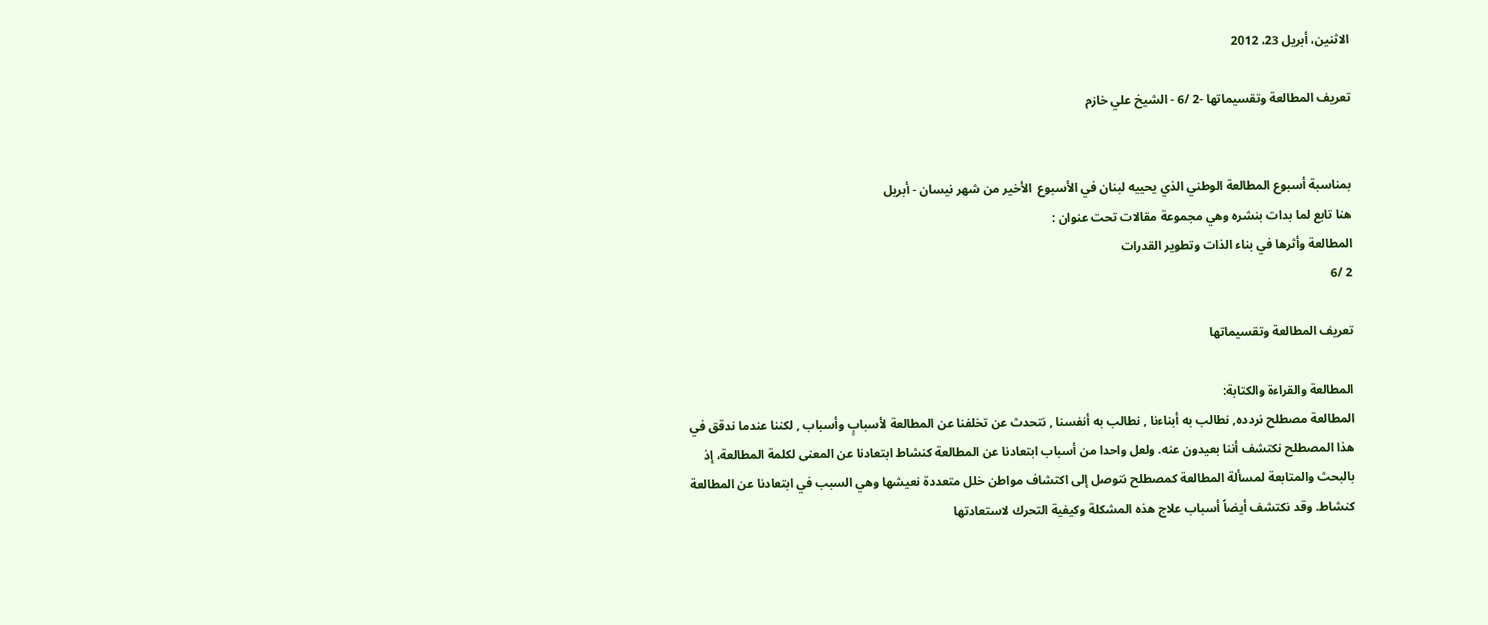الاثنين، أبريل 23، 2012

تعريف المطالعة وتقسيماتها -2 /6 - الشيخ علي خازم


بمناسبة أسبوع المطالعة الوطني الذي يحييه لبنان في الأسبوع  الأخير من شهر نيسان - أبريل
هنا تابع لما بدات بنشره وهي مجموعة مقالات تحت عنوان :
المطالعة وأثرها في بناء الذات وتطوير القدرات
2 /6

تعريف المطالعة وتقسيماتها

المطالعة والقراءة والكتابة:
المطالعة مصطلح نردده, نطالب به أبناءنا , نطالب به أنفسنا , نتحدث عن تخلفنا عن المطالعة لأسبابٍ وأسباب , لكننا عندما ندقق في هذا المصطلح نكتشف أننا بعيدون عنه. ولعل واحدا من أسباب ابتعادنا عن المطالعة كنشاط ابتعادنا عن المعنى لكلمة المطالعة، إذ بالبحث والمتابعة لمسألة المطالعة كمصطلح نتوصل إلى اكتشاف مواطن خلل متعددة نعيشها وهي السبب في ابتعادنا عن المطالعة كنشاط. وقد نكتشف أيضاً أسباب علاج هذه المشكلة وكيفية التحرك لاستعادتها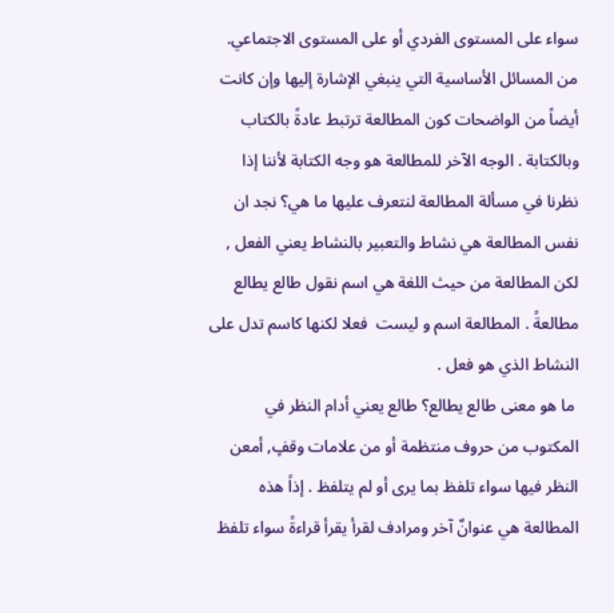سواء على المستوى الفردي أو على المستوى الاجتماعي.
من المسائل الأساسية التي ينبغي الإشارة إليها وإن كانت أيضاً من الواضحات كون المطالعة ترتبط عادةً بالكتاب وبالكتابة . الوجه الآخر للمطالعة هو وجه الكتابة لأننا إذا نظرنا في مسألة المطالعة لنتعرف عليها ما هي؟ نجد ان نفس المطالعة هي نشاط والتعبير بالنشاط يعني الفعل , لكن المطالعة من حيث اللغة هي اسم نقول طالع يطالع مطالعةً . المطالعة اسم و ليست  فعلا لكنها كاسم تدل على النشاط الذي هو فعل .
 ما هو معنى طالع يطالع؟ طالع يعني أدام النظر في المكتوب من حروف منتظمة أو من علامات وقفٍ, أمعن النظر فيها سواء تلفظ بما يرى أو لم يتلفظ . إذاً هذه المطالعة هي عنوانٌ آخر ومرادف لقرأ يقرأ قراءةً سواء تلفظ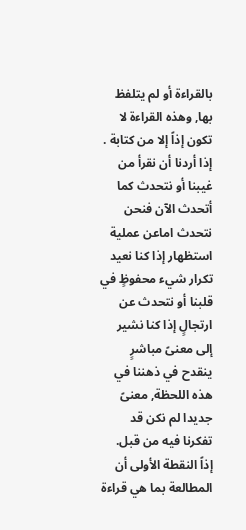بالقراءة أو لم يتلفظ بها, وهذه القراءة لا تكون إذاً إلا من كتابة . إذا أردنا أن نقرأ من غيبنا أو نتحدث كما أتحدث الآن فنحن نتحدث اماعن عملية استظهار إذا كنا نعيد تكرار شيء محفوظٍ في قلبنا أو نتحدث عن ارتجالٍ إذا كنا نشير إلى معنىً مباشرٍ ينقدح في ذهننا في هذه اللحظة, معنىً جديدا لم نكن قد تفكرنا فيه من قبل.
إذاً النقطة الأولى أن المطالعة بما هي قراءة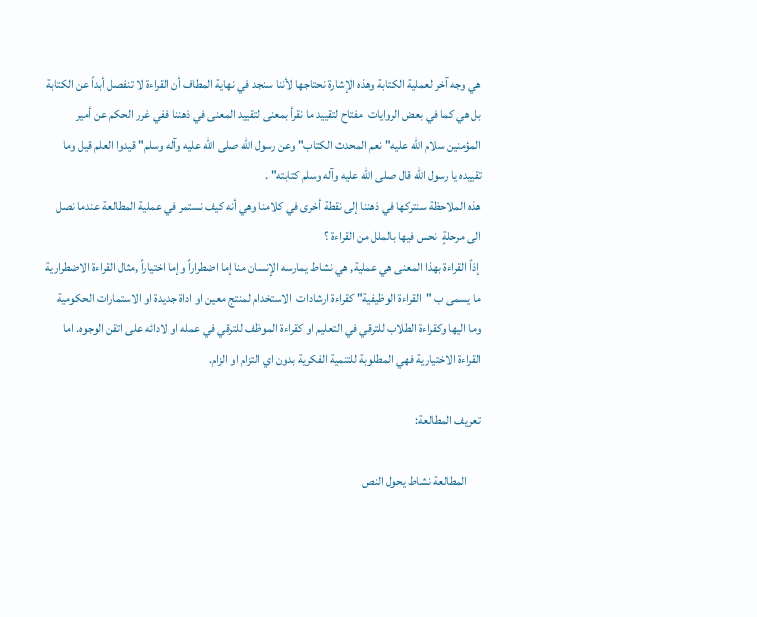هي وجه آخر لعملية الكتابة وهذه الإشارة نحتاجها لأننا سنجد في نهاية المطاف أن القراءة لا تنفصل أبداً عن الكتابة بل هي كما في بعض الروايات  مفتاح لتقييد ما نقرأ بمعنى لتقييد المعنى في ذهننا ففي غرر الحكم عن أمير المؤمنين سلام الله عليه" نعم المحدث الكتاب" وعن رسول الله صلى الله عليه وآله وسلم" قيدوا العلم قيل وما تقييده يا رسول الله قال صلى الله عليه وآله وسلم كتابته" .
هذه الملاحظة سنتركها في ذهننا إلى نقطة أخرى في كلامنا وهي أنه كيف نستمر في عملية المطالعة عندما نصل الى مرحلةٍ  نحس فيها بالملل من القراءة ؟
 إذاً القراءة بهذا المعنى هي عملية, هي نشاط يمارسه الإنسان منا إما اضطراراً وإما اختياراً ,مثال القراءة الاضطرارية ما يسمى ب "القراءة الوظيفية" كقراءة ارشادات  الاستخدام لمنتج معين او اداة جديدة او الاستمارات الحكومية وما اليها وكقراءة الطلاب للترقي في التعليم او كقراءة الموظف للترقي في عمله او لادائه على اتقن الوجوه. اما القراءة الاختيارية فهي المطلوبة للتنمية الفكرية بدون اي التزام او الزام.

تعريف المطالعة:

      المطالعة نشاط يحول النص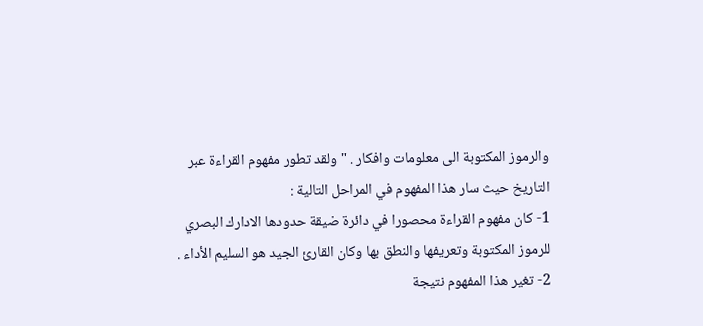والرموز المكتوبة الى معلومات وافكار . " ولقد تطور مفهوم القراءة عبر التاريخ حيث سار هذا المفهوم في المراحل التالية :
1- كان مفهوم القراءة محصورا في دائرة ضيقة حدودها الادارك البصري للرموز المكتوبة وتعريفها والنطق بها وكان القارئ الجيد هو السليم الأداء .
2- تغير هذا المفهوم نتيجة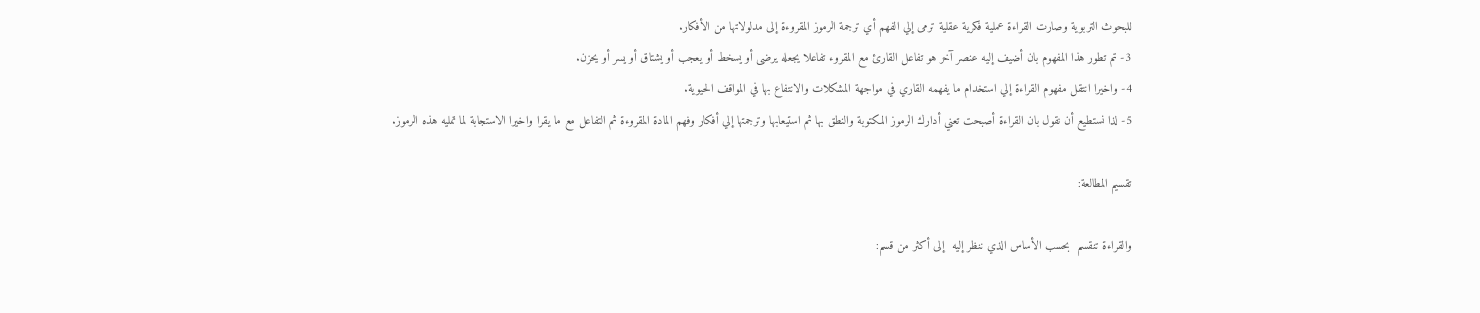للبحوث التربوية وصارت القراءة عملية فكرية عقلية ترمى إلي الفهم أي ترجمة الرموز المقروءة إلى مدلولاتها من الأفكار.
3- تم تطور هذا المفهوم بان أضيف إليه عنصر آخر هو تفاعل القارئ مع المقروء تفاعلا يجعله يرضى أو يسخط أو يعجب أو يشتاق أو يسر أو يحزن.
4- واخيرا انتقل مفهوم القراءة إلي استخدام ما يفهمه القاري في مواجهة المشكلات والانتفاع بها في المواقف الحيوية.
5- لذا نستطيع أن نقول بان القراءة أصبحت تعني أدارك الرموز المكتوبة والنطق بها ثم استيعابها وترجمتها إلي أفكار وفهم المادة المقروءة ثم التفاعل مع ما يقرا واخيرا الاستجابة لما تمليه هذه الرموز.

تقسيم المطالعة:

والقراءة تنقسم  بحسب الأساس الذي ننظر إليه  إلى أكثر من قسم: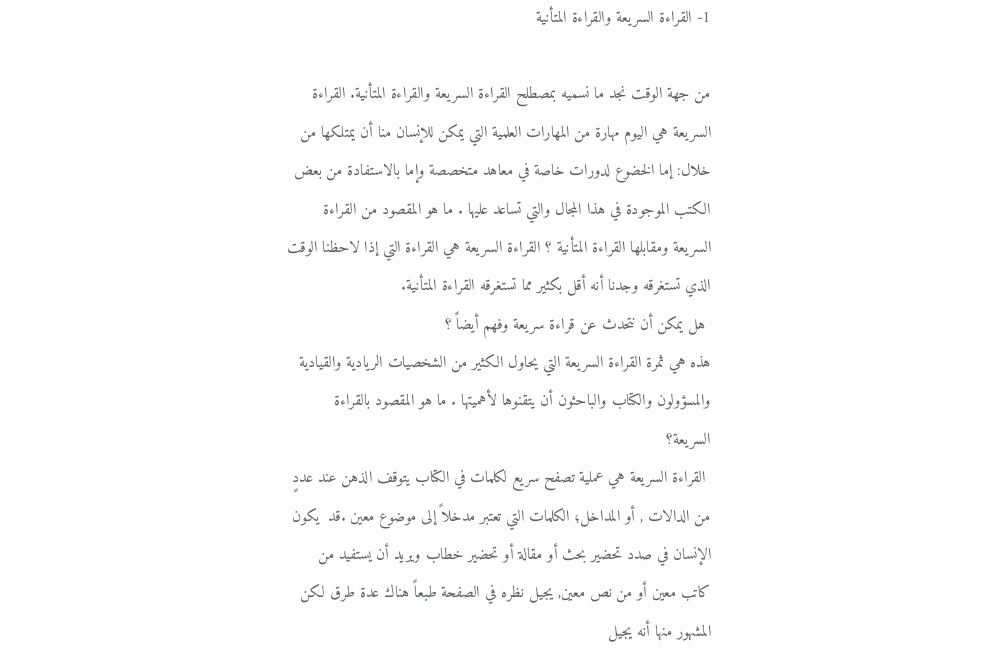1- القراءة السريعة والقراءة المتأنية

من جهة الوقت نجد ما نسميه بمصطلح القراءة السريعة والقراءة المتأنية. القراءة السريعة هي اليوم مهارة من المهارات العلمية التي يمكن للإنسان منا أن يمتلكها من خلال: إما الخضوع لدورات خاصة في معاهد متخصصة وإما بالاستفادة من بعض الكتب الموجودة في هذا المجال والتي تساعد عليها . ما هو المقصود من القراءة السريعة ومقابلها القراءة المتأنية ؟ القراءة السريعة هي القراءة التي إذا لاحظنا الوقت الذي تستغرقه وجدنا أنه أقل بكثير مما تستغرقه القراءة المتأنية.
 هل يمكن أن نتحدث عن قراءة سريعة وفهم أيضاً ؟
هذه هي ثمرة القراءة السريعة التي يحاول الكثير من الشخصيات الريادية والقيادية والمسؤولون والكتاب والباحثون أن يتقنوها لأهميتها . ما هو المقصود بالقراءة السريعة؟
 القراءة السريعة هي عملية تصفح سريع لكلمات في الكتاب يتوقف الذهن عند عددٍ من الدالات , أو المداخل؛ الكلمات التي تعتبر مدخلاً إلى موضوع معين .قد  يكون الإنسان في صدد تحضير بحث أو مقالة أو تحضير خطاب ويريد أن يستفيد من كاتب معين أو من نص معين, يجيل نظره في الصفحة طبعاً هناك عدة طرق لكن المشهور منها أنه يجيل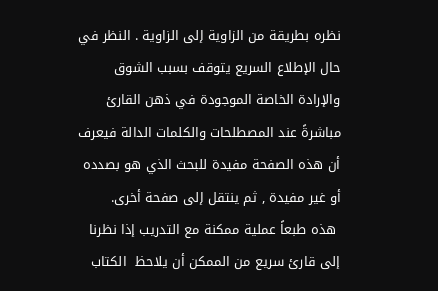نظره بطريقة من الزاوية إلى الزاوية . النظر في حال الإطلاع السريع يتوقف بسبب الشوق والإرادة الخاصة الموجودة في ذهن القارئ مباشرةً عند المصطلحات والكلمات الدالة فيعرف أن هذه الصفحة مفيدة للبحث الذي هو بصدده أو غير مفيدة , ثم ينتقل إلى صفحة أخرى.
 هذه طبعاً عملية ممكنة مع التدريب إذا نظرنا إلى قارئ سريع من الممكن أن يلاحظ  الكتاب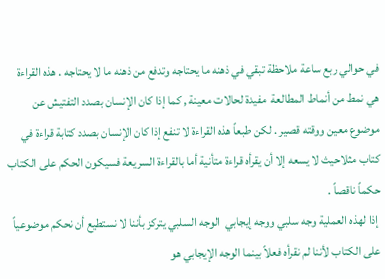في حوالي ربع ساعة ملاحظة تبقي في ذهنه ما يحتاجه وتدفع من ذهنه ما لا يحتاجه . هذه القراءة هي نمط من أنماط المطالعة  مفيدة لحالات معينة , كما إذا كان الإنسان بصدد التفتيش عن موضوع معين ووقته قصير . لكن طبعاً هذه القراءة لا تنفع إذا كان الإنسان بصدد كتابة قراءة في كتاب مثلاحيث لا يسعه إلا أن يقرأه قراءة متأنية أما بالقراءة السريعة فسيكون الحكم على الكتاب حكماً ناقصاً .
 إذا لهذه العملية وجه سلبي ووجه إيجابي  الوجه السلبي يتركز بأننا لا نستطيع أن نحكم موضوعياً على الكتاب لأننا لم نقرأه فعلاً بينما الوجه الإيجابي هو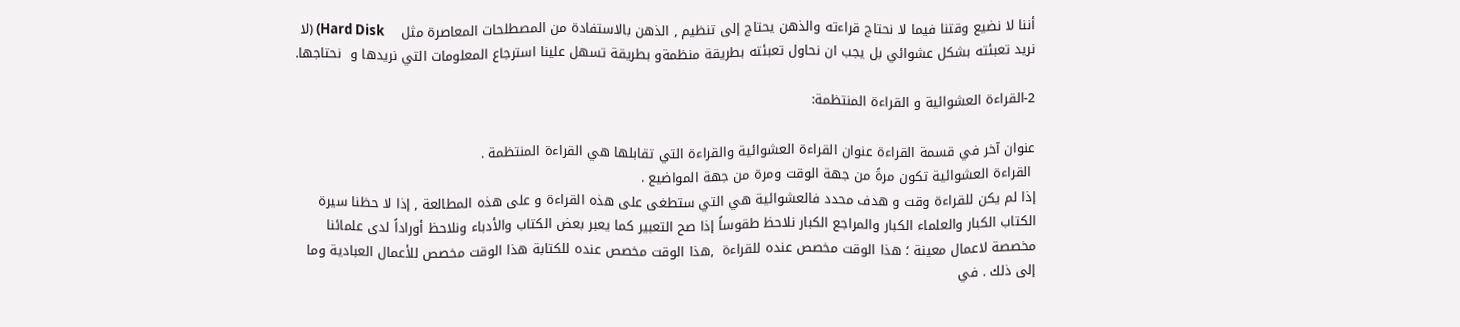أننا لا نضيع وقتنا فيما لا نحتاج قراءته والذهن يحتاج إلى تنظيم , الذهن بالاستفادة من المصطلحات المعاصرة مثل    Hard Disk) (لا نريد تعبئته بشكل عشوائي بل يجب ان نحاول تعبئته بطريقة منظمةو بطريقة تسهل علينا استرجاع المعلومات التي نريدها و  نحتاجها.

2-القراءة العشوائية و القراءة المنتظمة:

عنوان آخر في قسمة القراءة عنوان القراءة العشوائية والقراءة التي تقابلها هي القراءة المنتظمة .
 القراءة العشوائية تكون مرةً من جهة الوقت ومرة من جهة المواضيع .
إذا لم يكن للقراءة وقت و هدف محدد فالعشوائية هي التي ستطغى على هذه القراءة و على هذه المطالعة , إذا لا حظنا سيرة الكتاب الكبار والعلماء الكبار والمراجع الكبار نلاحظ طقوساً إذا صح التعبير كما يعبر بعض الكتاب والأدباء ونلاحظ أوراداً لدى علمائنا مخصصة لاعمال معينة ؛ هذا الوقت مخصص عنده للقراءة  ,هذا الوقت مخصص عنده للكتابة هذا الوقت مخصص للأعمال العبادية وما إلى ذلك . في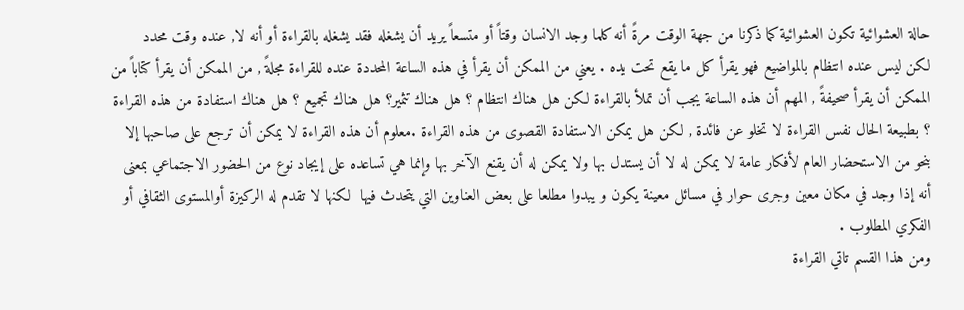حالة العشوائية تكون العشوائية كما ذكرنا من جهة الوقت مرةً أنه كلما وجد الانسان وقتاً أو متسعاً يريد أن يشغله فقد يشغله بالقراءة أو أنه لا, عنده وقت محدد لكن ليس عنده انتظام بالمواضيع فهو يقرأ كل ما يقع تحت يده . يعني من الممكن أن يقرأ في هذه الساعة المحددة عنده للقراءة مجلةً , من الممكن أن يقرأ كتاباً من الممكن أن يقرأ صحيفةً , المهم أن هذه الساعة يجب أن تملأ بالقراءة لكن هل هناك انتظام ؟ هل هناك تثمير؟ هل هناك تجميع ؟ هل هناك استفادة من هذه القراءة ؟ بطبيعة الحال نفس القراءة لا تخلو عن فائدة , لكن هل يمكن الاستفادة القصوى من هذه القراءة .معلوم أن هذه القراءة لا يمكن أن ترجع على صاحبها إلا بنحو من الاستحضار العام لأفكار عامة لا يمكن له لا أن يستدل بها ولا يمكن له أن يقنع الآخر بها وإنما هي تساعده على إيجاد نوع من الحضور الاجتماعي بمعنى أنه إذا وجد في مكان معين وجرى حوار في مسائل معينة يكون و يبدوا مطلعا على بعض العناوين التي يتحدث فيها  لكنها لا تقدم له الركيزة أوالمستوى الثقافي أو الفكري المطلوب .
ومن هذا القسم تاتي القراءة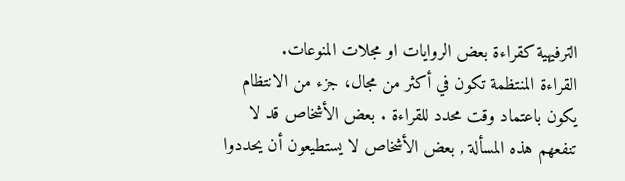الترفيهية كقراءة بعض الروايات او مجلات المنوعات.
القراءة المنتظمة تكون في أكثر من مجال، جزء من الانتظام يكون باعتماد وقت محدد للقراءة . بعض الأشخاص قد لا تنفعهم هذه المسألة , بعض الأشخاص لا يستطيعون أن يحددوا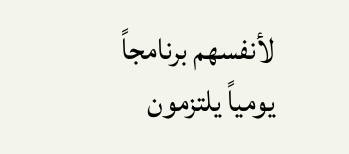لأنفسهم برنامجاً يومياً يلتزمون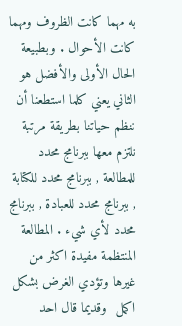به مهما كانت الظروف ومهما كانت الأحوال . وبطبيعة الحال الأولى والأفضل هو الثاني يعني كلما استطعنا أن ننظم حياتنا بطريقة مرتبة نلتزم معها ببرنامج محدد للمطالعة , ببرنامج محدد للكتابة , ببرنامج محدد للعبادة , ببرنامج محدد لأي شيء . المطالعة المنتظمة مفيدة اكثر من غيرها وتؤدي الغرض بشكل اكمل  وقديما قال احد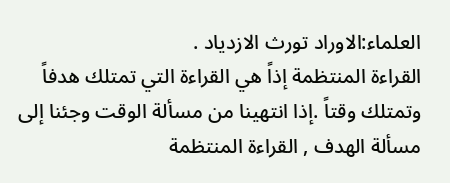العلماء:الاوراد تورث الازدياد .
القراءة المنتظمة إذاً هي القراءة التي تمتلك هدفاً وتمتلك وقتاً .إذا انتهينا من مسألة الوقت وجئنا إلى مسألة الهدف , القراءة المنتظمة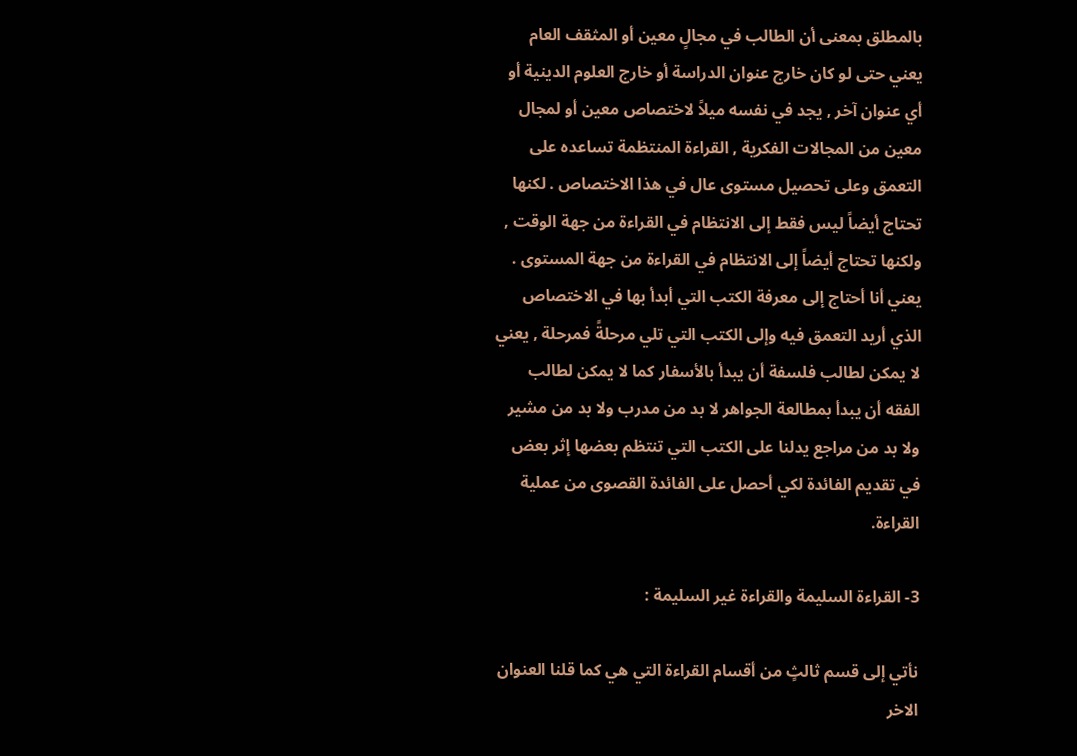بالمطلق بمعنى أن الطالب في مجالٍ معين أو المثقف العام يعني حتى لو كان خارج عنوان الدراسة أو خارج العلوم الدينية أو أي عنوان آخر , يجد في نفسه ميلاً لاختصاص معين أو لمجال معين من المجالات الفكرية , القراءة المنتظمة تساعده على التعمق وعلى تحصيل مستوى عال في هذا الاختصاص . لكنها تحتاج أيضاً ليس فقط إلى الانتظام في القراءة من جهة الوقت , ولكنها تحتاج أيضاً إلى الانتظام في القراءة من جهة المستوى . يعني أنا أحتاج إلى معرفة الكتب التي أبدأ بها في الاختصاص الذي أريد التعمق فيه وإلى الكتب التي تلي مرحلةً فمرحلة , يعني لا يمكن لطالب فلسفة أن يبدأ بالأسفار كما لا يمكن لطالب الفقه أن يبدأ بمطالعة الجواهر لا بد من مدرب ولا بد من مشير ولا بد من مراجع يدلنا على الكتب التي تنتظم بعضها إثر بعض في تقديم الفائدة لكي أحصل على الفائدة القصوى من عملية القراءة.

3- القراءة السليمة والقراءة غير السليمة :

نأتي إلى قسم ثالثٍ من أقسام القراءة التي هي كما قلنا العنوان الاخر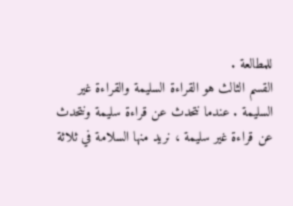للمطالعة .
القسم الثالث هو القراءة السليمة والقراءة غير السليمة . عندما نتحدث عن قراءة سليمة ونتحدث عن قراءة غير سليمة ، نريد منها السلامة في ثلاثة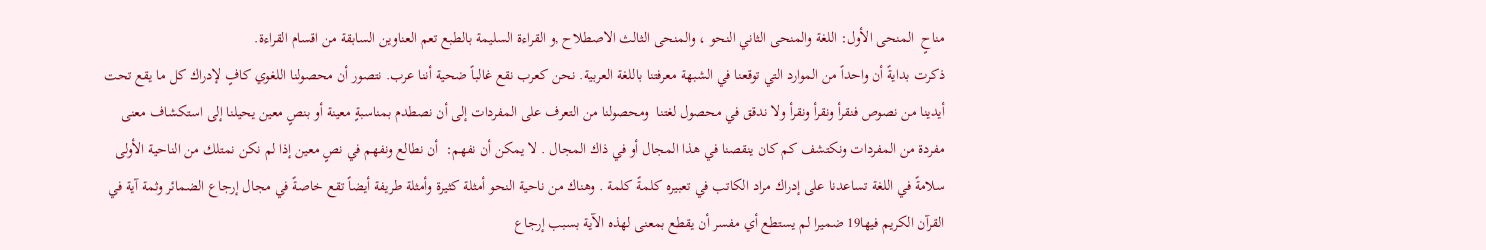مناحٍ  المنحى الأول: اللغة والمنحى الثاني النحو ، والمنحى الثالث الاصطلاح ,و القراءة السليمة بالطبع تعم العناوين السابقة من اقسام القراءة.
ذكرت بدايةً أن واحداً من الموارد التي توقعنا في الشبهة معرفتنا باللغة العربية. نحن كعرب نقع غالباً ضحية أننا عرب. نتصور أن محصولنا اللغوي كافٍ لإدراك كل ما يقع تحت أيدينا من نصوص فنقرأ ونقرأ ونقرأ ولا ندقق في محصول لغتنا  ومحصولنا من التعرف على المفردات إلى أن نصطدم بمناسبةٍ معينة أو بنصٍ معين يحيلنا إلى استكشاف معنى مفردة من المفردات ونكتشف كم كان ينقصنا في هذا المجال أو في ذاك المجال . لا يمكن أن نفهم:  أن نطالع ونفهم في نصٍ معين إذا لم نكن نمتلك من الناحية الأولى سلامةً في اللغة تساعدنا على إدراك مراد الكاتب في تعبيره كلمةً كلمة . وهناك من ناحية النحو أمثلة كثيرة وأمثلة طريفة أيضاً تقع خاصةً في مجال إرجاع الضمائر وثمة آية في القرآن الكريم فيها19 ضميرا لم يستطع أي مفسر أن يقطع بمعنى لهذه الآية بسبب إرجاع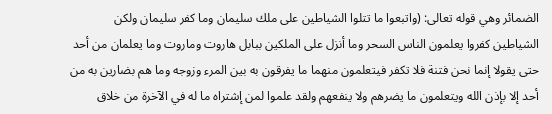الضمائر وهي قوله تعالى: (واتبعوا ما تتلوا الشياطين على ملك سليمان وما كفر سليمان ولكن الشياطين كفروا يعلمون الناس السحر وما أنزل على الملكين ببابل هاروت وماروت وما يعلمان من أحد حتى يقولا إنما نحن فتنة فلا تكفر فيتعلمون منهما ما يفرقون به بين المرء وزوجه وما هم بضارين به من أحد إلا بإذن الله ويتعلمون ما يضرهم ولا ينفعهم ولقد علموا لمن إشتراه ما له في الآخرة من خلاق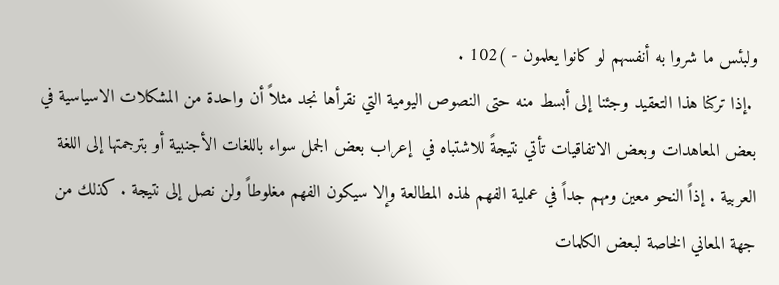ولبئس ما شروا به أنفسهم لو كانوا يعلمون - )102 .
 .إذا تركنا هذا التعقيد وجئنا إلى أبسط منه حتى النصوص اليومية التي نقرأها نجد مثلاً أن واحدة من المشكلات الاسياسية في بعض المعاهدات وبعض الاتفاقيات تأتي نتيجةً للاشتباه في  إعراب بعض الجمل سواء باللغات الأجنبية أو بترجمتها إلى اللغة العربية . إذاً النحو معين ومهم جداً في عملية الفهم لهذه المطالعة وإلا سيكون الفهم مغلوطاً ولن نصل إلى نتيجة . كذلك من جهة المعاني الخاصة لبعض الكلمات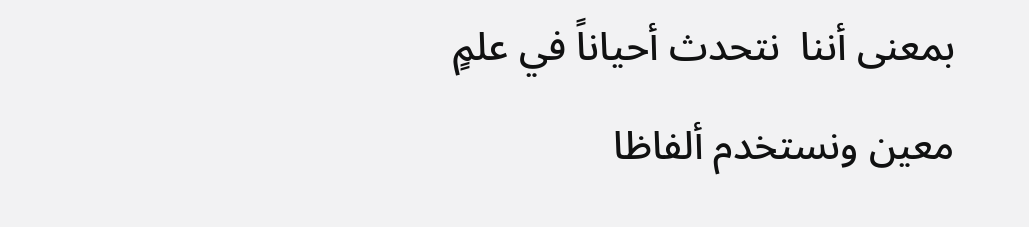بمعنى أننا  نتحدث أحياناً في علمٍ معين ونستخدم ألفاظا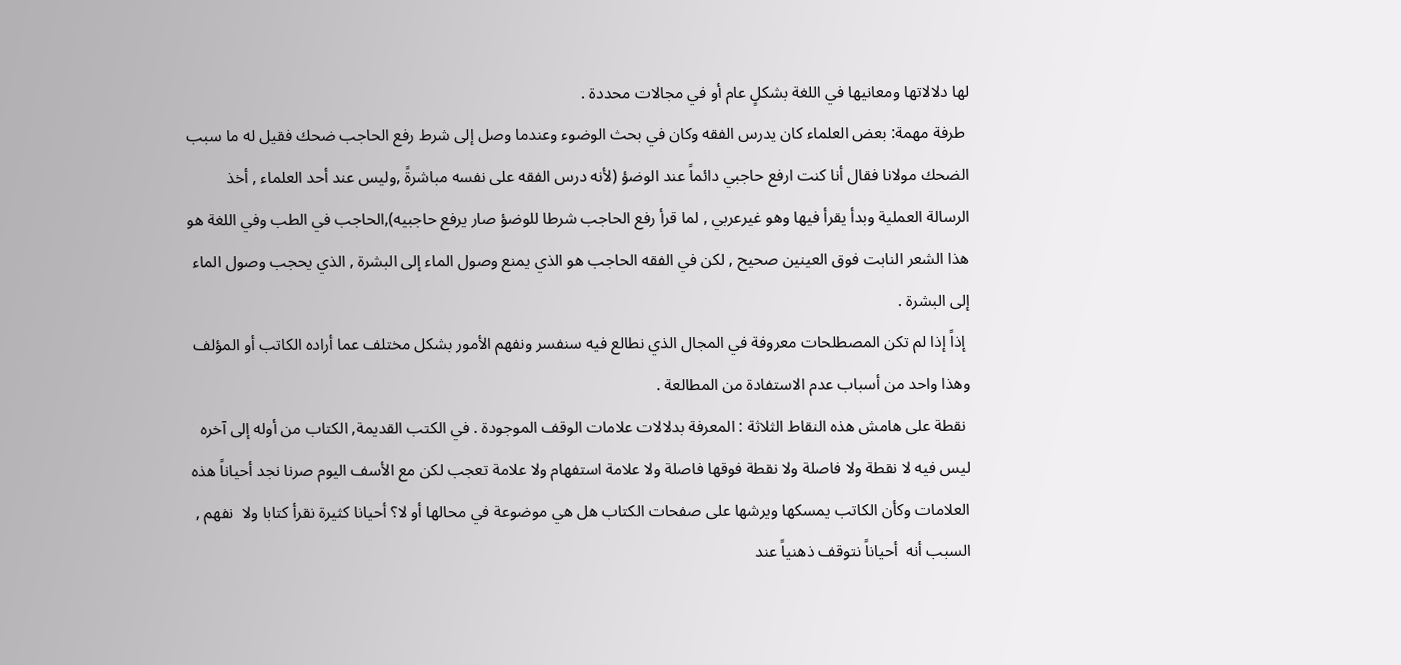لها دلالاتها ومعانيها في اللغة بشكلٍ عام أو في مجالات محددة .
 طرفة مهمة: بعض العلماء كان يدرس الفقه وكان في بحث الوضوء وعندما وصل إلى شرط رفع الحاجب ضحك فقيل له ما سبب الضحك مولانا فقال أنا كنت ارفع حاجبي دائماً عند الوضؤ (لأنه درس الفقه على نفسه مباشرةً ,وليس عند أحد العلماء , أخذ الرسالة العملية وبدأ يقرأ فيها وهو غيرعربي , لما قرأ رفع الحاجب شرطا للوضؤ صار يرفع حاجبيه),الحاجب في الطب وفي اللغة هو هذا الشعر النابت فوق العينين صحيح , لكن في الفقه الحاجب هو الذي يمنع وصول الماء إلى البشرة , الذي يحجب وصول الماء إلى البشرة .
 إذاً إذا لم تكن المصطلحات معروفة في المجال الذي نطالع فيه سنفسر ونفهم الأمور بشكل مختلف عما أراده الكاتب أو المؤلف وهذا واحد من أسباب عدم الاستفادة من المطالعة .
 نقطة على هامش هذه النقاط الثلاثة : المعرفة بدلالات علامات الوقف الموجودة . في الكتب القديمة, الكتاب من أوله إلى آخره ليس فيه لا نقطة ولا فاصلة ولا نقطة فوقها فاصلة ولا علامة استفهام ولا علامة تعجب لكن مع الأسف اليوم صرنا نجد أحياناً هذه العلامات وكأن الكاتب يمسكها ويرشها على صفحات الكتاب هل هي موضوعة في محالها أو لا؟ أحيانا كثيرة نقرأ كتابا ولا  نفهم , السبب أنه  أحياناً نتوقف ذهنياً عند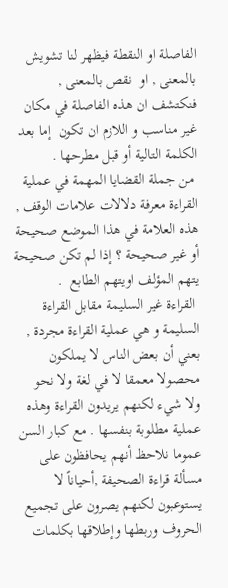الفاصلة او النقطة فيظهر لنا تشويش بالمعنى , او  نقص بالمعنى , فنكتشف ان هذه الفاصلة في مكان غير مناسب و اللازم ان تكون  إما بعد الكلمة التالية أو قبل مطرحها .
 من جملة القضايا المهمة في عملية القراءة معرفة دلالات علامات الوقف ,  هذه العلامة في هذا الموضع صحيحة أو غير صحيحة ؟ إذا لم تكن صحيحة يتهم المؤلف اويتهم الطابع  .
 القراءة غير السليمة مقابل القراءة السليمة و هي عملية القراءة مجردة , بعني أن بعض الناس لا يملكون محصولا معمقا لا في لغة ولا نحو  ولا شيء لكنهم يريدون القراءة وهذه عملية مطلوبة بنفسها . مع كبار السن عموما نلاحظ أنهم يحافظون على مسألة قراءة الصحيفة ,أحياناً لا يستوعبون لكنهم يصرون على تجميع الحروف وربطها وإطلاقها بكلمات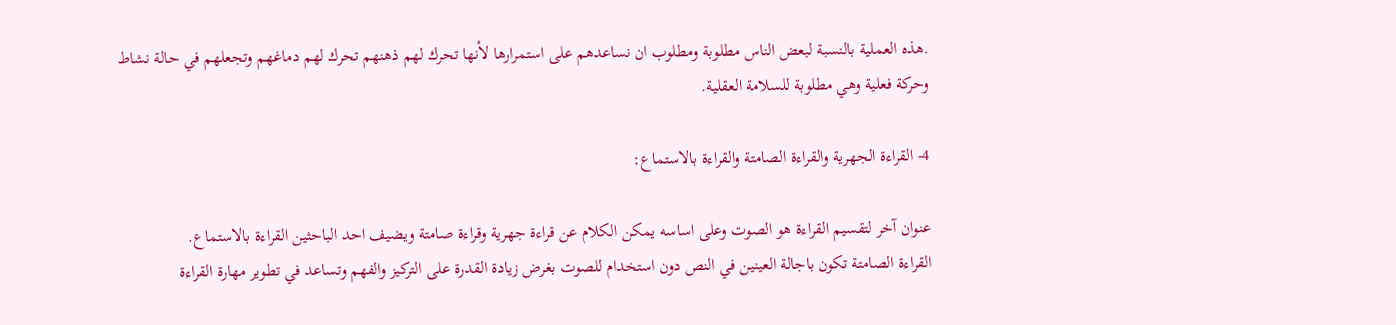.هذه العملية بالنسبة لبعض الناس مطلوبة ومطلوب ان نساعدهم على استمرارها لأنها تحرك لهم ذهنهم تحرك لهم دماغهم وتجعلهم في حالة نشاط وحركة فعلية وهي مطلوبة للسلامة العقلية.

4- القراءة الجهرية والقراءة الصامتة والقراءة بالاستماع:

عنوان آخر لتقسيم القراءة هو الصوت وعلى اساسه يمكن الكلام عن قراءة جهرية وقراءة صامتة ويضيف احد الباحثين القراءة بالاستماع.
القراءة الصامتة تكون باجالة العينين في النص دون استخدام للصوت بغرض زيادة القدرة على التركيز والفهم وتساعد في تطوير مهارة القراءة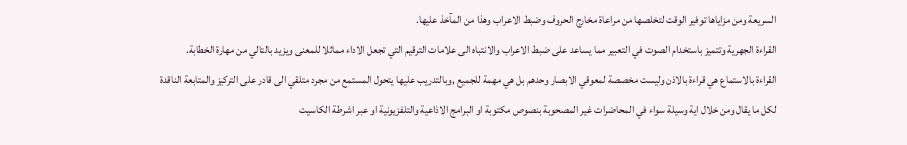السريعة ومن مزاياها توفير الوقت لتخلصها من مراعاة مخارج الحروف وضبط الاعراب وهذا من المآخذ عليها.
القراءة الجهرية وتتميز باستخدام الصوت في التعبير مما يساعد على ضبط الاعراب والانتباه الى علامات الترقيم التي تجعل الاداء مماثلا للمعنى ويزيد بالتالي من مهارة الخطابة.
القراءة بالاستماع هي قراءة بالاذن وليست مخصصة لمعوقي الابصار وحدهم بل هي مهمة للجميع ,وبالتدريب عليها يتحول المستمع من مجرد متلقي الى قادر على التركيز والمتابعة الناقدة لكل ما يقال ومن خلال اية وسيلة سواء في المحاضرات غير المصحوبة بنصوص مكتوبة او البرامج الاذاعية والتلفزيونية او عبر اشرطة الكاسيت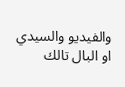والفيديو والسيدي او البال تالك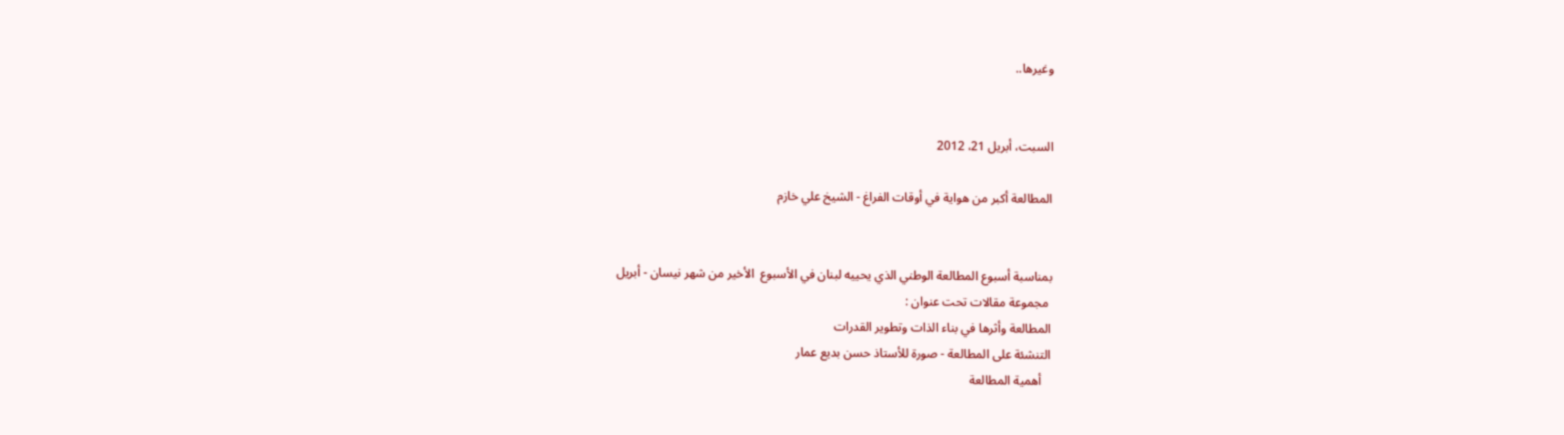وغيرها..


السبت، أبريل 21، 2012

المطالعة أكبر من هواية في أوقات الفراغ - الشيخ علي خازم


بمناسبة أسبوع المطالعة الوطني الذي يحييه لبنان في الأسبوع  الأخير من شهر نيسان - أبريل
 مجموعة مقالات تحت عنوان :
المطالعة وأثرها في بناء الذات وتطوير القدرات
التنشئة على المطالعة - صورة للأستاذ حسن بديع عمار
   أهمية المطالعة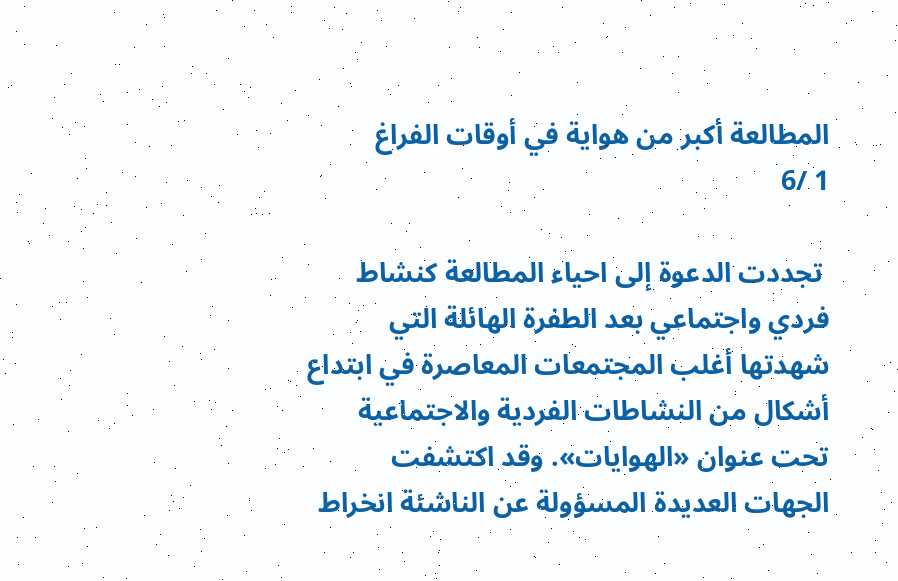المطالعة أكبر من هواية في أوقات الفراغ
1 /6

 تجددت الدعوة إلى احياء المطالعة كنشاط فردي واجتماعي بعد الطفرة الهائلة التي شهدتها أغلب المجتمعات المعاصرة في ابتداع أشكال من النشاطات الفردية والاجتماعية تحت عنوان «الهوايات». وقد اكتشفت الجهات العديدة المسؤولة عن الناشئة انخراط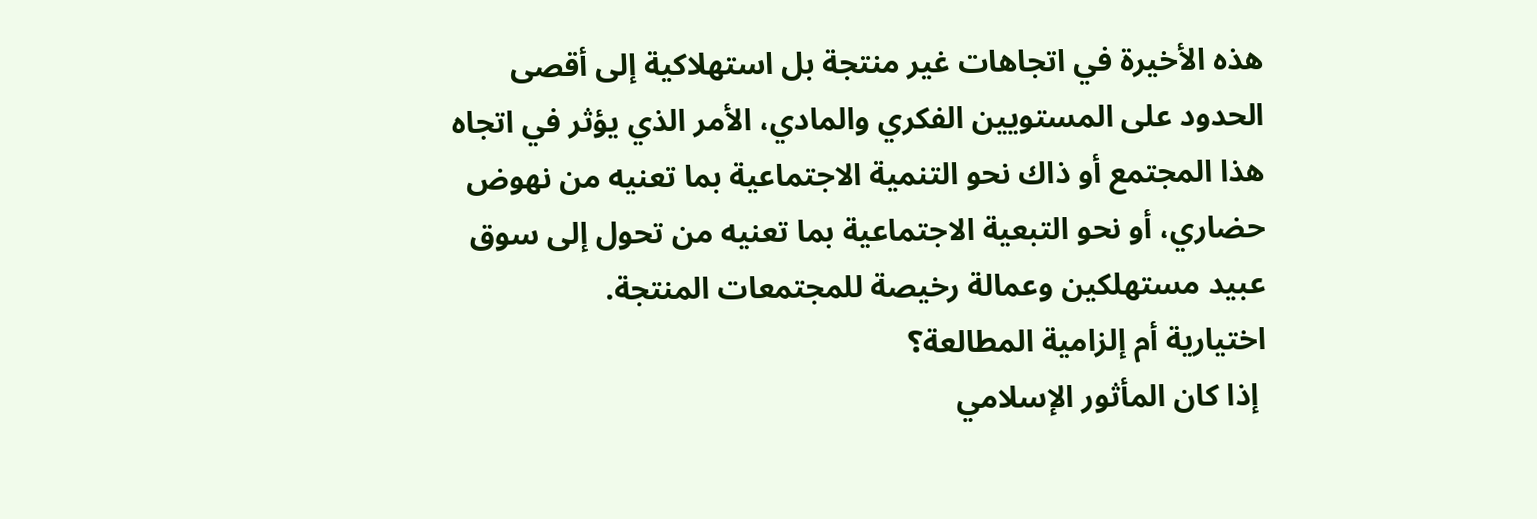هذه الأخيرة في اتجاهات غير منتجة بل استهلاكية إلى أقصى الحدود على المستويين الفكري والمادي، الأمر الذي يؤثر في اتجاه هذا المجتمع أو ذاك نحو التنمية الاجتماعية بما تعنيه من نهوض حضاري، أو نحو التبعية الاجتماعية بما تعنيه من تحول إلى سوق عبيد مستهلكين وعمالة رخيصة للمجتمعات المنتجة.
اختيارية أم إلزامية المطالعة؟
 إذا كان المأثور الإسلامي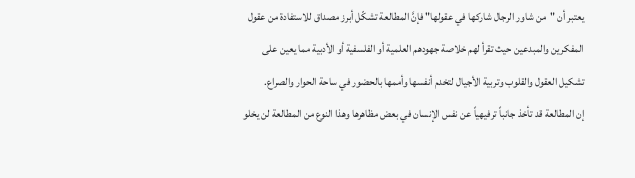يعتبر أن "من شاور الرجال شاركها في عقولها" فإنَّ المطالعة تشكّل أبرز مصداق للاستفادة من عقول المفكرين والمبدعين حيث تقرأ لهم خلاصة جهودهم العلمية أو الفلسفية أو الأدبية مما يعين على تشكيل العقول والقلوب وتربية الأجيال لتخدم أنفسها وأممها بالحضور في ساحة الحوار والصراع.
إن المطالعة قد تأخذ جانباً ترفيهياً عن نفس الإنسان في بعض مظاهرها وهذا النوع من المطالعة لن يخلو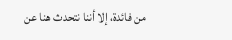من فائدة، إلا أننا نتحدث هنا عن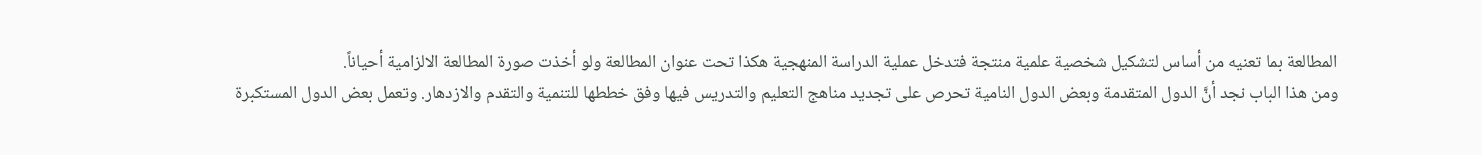المطالعة بما تعنيه من أساس لتشكيل شخصية علمية منتجة فتدخل عملية الدراسة المنهجية هكذا تحت عنوان المطالعة ولو أخذت صورة المطالعة الالزامية أحياناً.
ومن هذا الباب نجد أنَّ الدول المتقدمة وبعض الدول النامية تحرص على تجديد مناهج التعليم والتدريس فيها وفق خططها للتنمية والتقدم والازدهار. وتعمل بعض الدول المستكبرة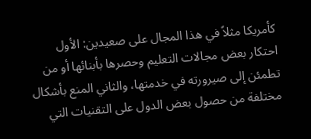كأمريكا مثلاً في هذا المجال على صعيدين: الأول احتكار بعض مجالات التعليم وحصرها بأبنائها أو من تطمئن إلى صيرورته في خدمتها، والثاني المنع بأشكال مختلفة من حصول بعض الدول على التقنيات التي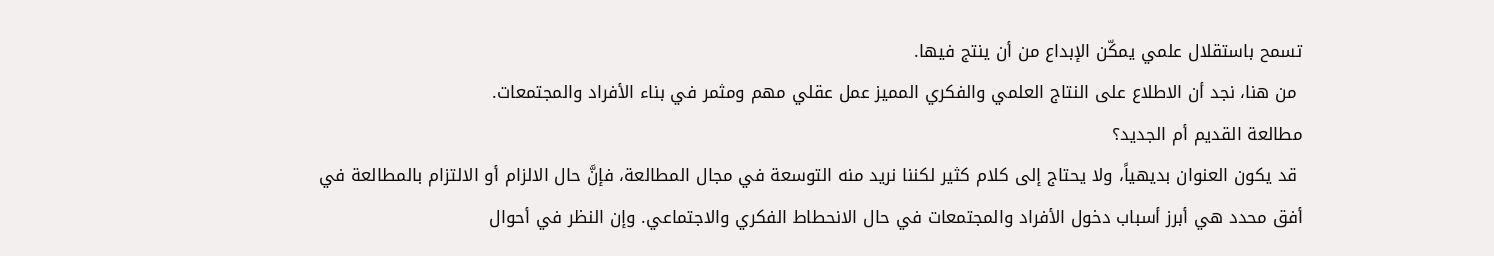تسمح باستقلال علمي يمكّن الإبداع من أن ينتج فيها.
 من هنا، نجد أن الاطلاع على النتاج العلمي والفكري المميز عمل عقلي مهم ومثمر في بناء الأفراد والمجتمعات.
مطالعة القديم أم الجديد؟
 قد يكون العنوان بديهياً، ولا يحتاج إلى كلام كثير لكننا نريد منه التوسعة في مجال المطالعة، فإنَّ حال الالزام أو الالتزام بالمطالعة في أفق محدد هي أبرز أسباب دخول الأفراد والمجتمعات في حال الانحطاط الفكري والاجتماعي. وإن النظر في أحوال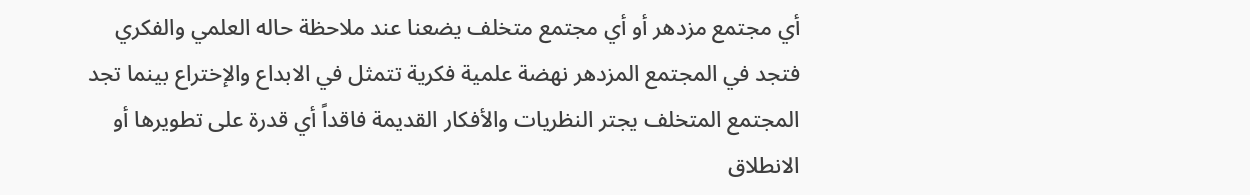أي مجتمع مزدهر أو أي مجتمع متخلف يضعنا عند ملاحظة حاله العلمي والفكري فتجد في المجتمع المزدهر نهضة علمية فكرية تتمثل في الابداع والإختراع بينما تجد المجتمع المتخلف يجتر النظريات والأفكار القديمة فاقداً أي قدرة على تطويرها أو الانطلاق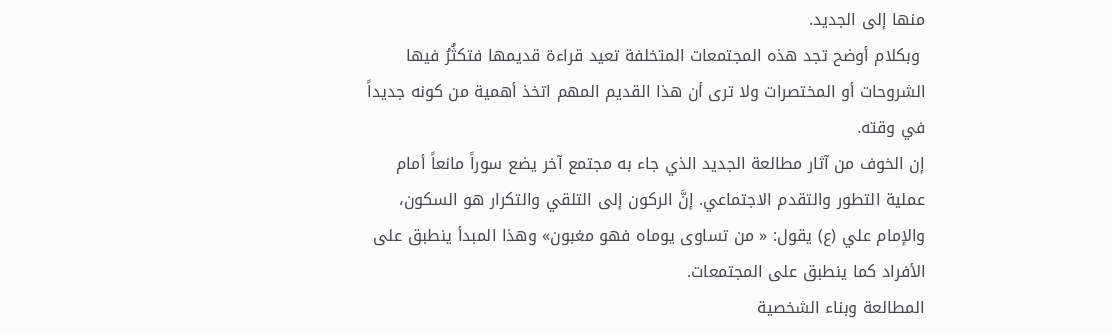منها إلى الجديد.
 وبكلام أوضح تجد هذه المجتمعات المتخلفة تعيد قراءة قديمها فتكثُرُ فيها الشروحات أو المختصرات ولا ترى أن هذا القديم المهم اتخذ أهمية من كونه جديداً في وقته.
إن الخوف من آثار مطالعة الجديد الذي جاء به مجتمع آخر يضع سوراً مانعاً أمام عملية التطور والتقدم الاجتماعي. إنَّ الركون إلى التلقي والتكرار هو السكون، والإمام علي (ع) يقول: « من تساوى يوماه فهو مغبون» وهذا المبدأ ينطبق على الأفراد كما ينطبق على المجتمعات.
المطالعة وبناء الشخصية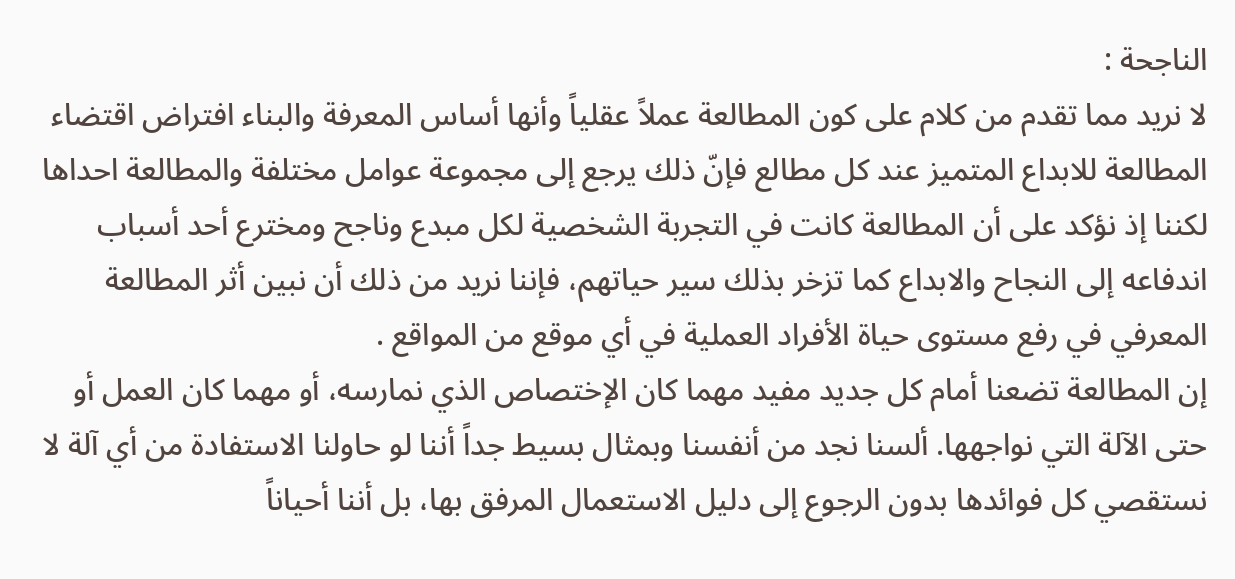الناجحة :
لا نريد مما تقدم من كلام على كون المطالعة عملاً عقلياً وأنها أساس المعرفة والبناء افتراض اقتضاء المطالعة للابداع المتميز عند كل مطالع فإنّ ذلك يرجع إلى مجموعة عوامل مختلفة والمطالعة احداها لكننا إذ نؤكد على أن المطالعة كانت في التجربة الشخصية لكل مبدع وناجح ومخترع أحد أسباب اندفاعه إلى النجاح والابداع كما تزخر بذلك سير حياتهم، فإننا نريد من ذلك أن نبين أثر المطالعة المعرفي في رفع مستوى حياة الأفراد العملية في أي موقع من المواقع .
إن المطالعة تضعنا أمام كل جديد مفيد مهما كان الإختصاص الذي نمارسه، أو مهما كان العمل أو حتى الآلة التي نواجهها. ألسنا نجد من أنفسنا وبمثال بسيط جداً أننا لو حاولنا الاستفادة من أي آلة لا نستقصي كل فوائدها بدون الرجوع إلى دليل الاستعمال المرفق بها، بل أننا أحياناً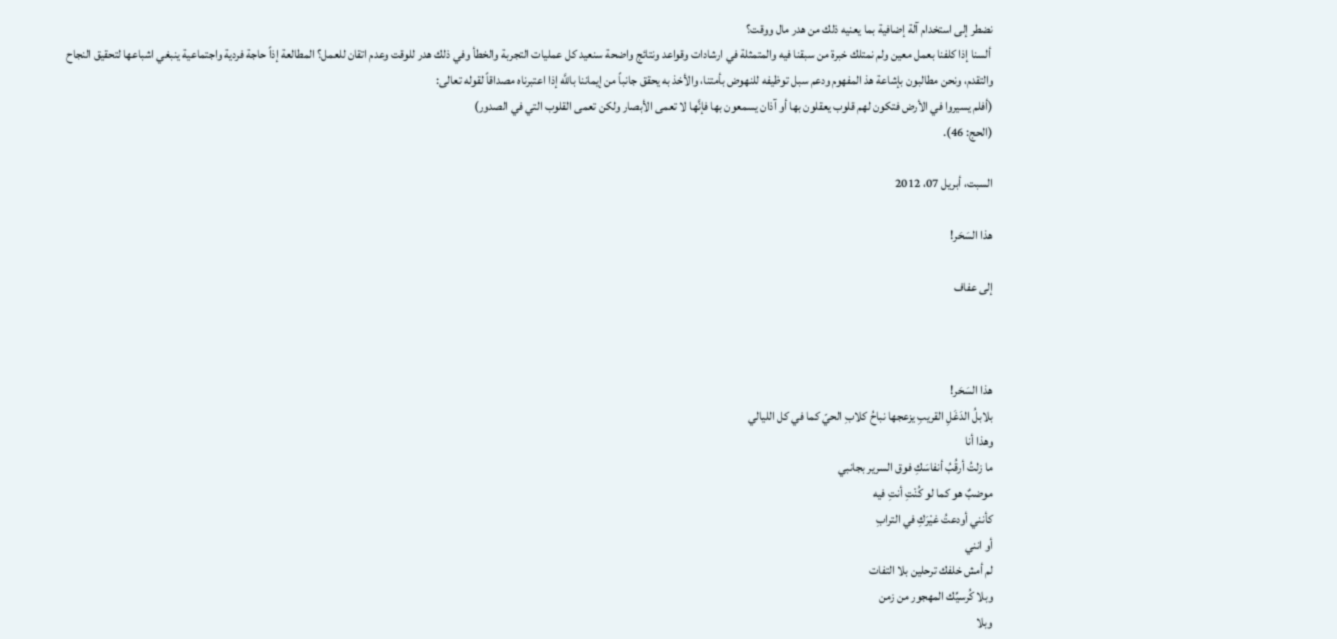نضطر إلى استخدام آلة إضافية بما يعنيه ذلك من هدر مال ووقت؟
 ألسنا إذا كلفنا بعمل معين ولم نمتلك خبرة من سبقنا فيه والمتمثلة في ارشادات وقواعد ونتائج واضحة سنعيد كل عمليات التجربة والخطأ وفي ذلك هدر للوقت وعدم اتقان للعمل؟ المطالعة إذاً حاجة فردية واجتماعية ينبغي اشباعها لتحقيق النجاح والتقدم، ونحن مطالبون بإشاعة هذ المفهوم ودعم سبل توظيفه للنهوض بأمتنا، والأخذ به يحقق جانباً من إيماننا باللَّه إذا اعتبرناه مصداقاً لقوله تعالى:
(أفلم يسيروا في الأرض فتكون لهم قلوب يعقلون بها أو آذان يسمعون بها فإنَّها لا تعمى الأبصار ولكن تعمى القلوب التي في الصدور)
(الحج: 46).

السبت، أبريل 07، 2012

هذا السَحَر!

إلى عفاف



هذا السَحَر!
بلابلُ الدَغَلِ القريبِ يزعجها نباحُ كلابِ الحيّ كما في كل الليالي
وهذا أنا
ما زلتُ أرقُبُ أنفاسَكِ فوق السرير بجانبي
موضبٌ هو كما لو كُنْتِ أنتِ فيه
كأنني أودعتُ غيْرَكِ في الترابِ
أو انني
لم أمش خلفك ترحلين بلا التفات
وبلا كُرسيِّك المهجور من زمن
وبلا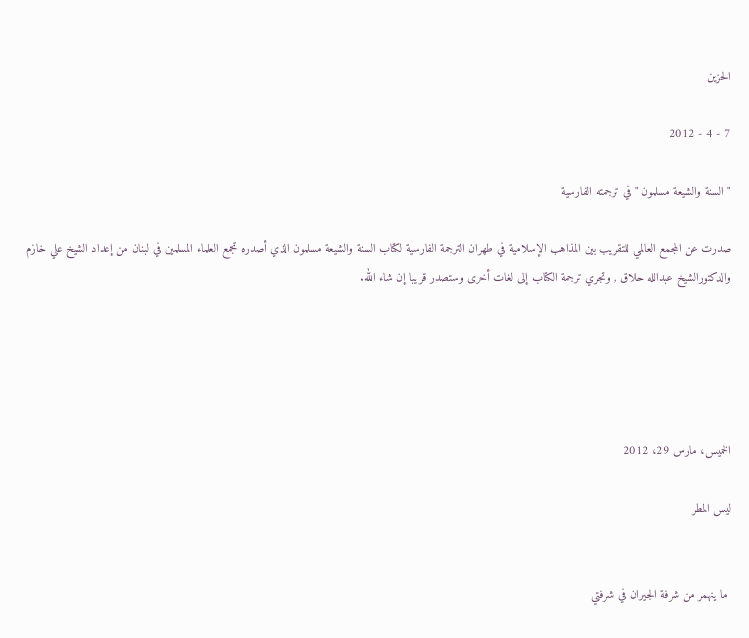الحزين

7 - 4 - 2012

" السنة والشيعة مسلمون " في ترجمته الفارسية

صدرت عن المجمع العالمي للتقريب بين المذاهب الإسلامية في طهران الترجمة الفارسية لكتاب السنة والشيعة مسلمون الذي أصدره تجمع العلماء المسلمين في لبنان من إعداد الشيخ علي خازم والدكتورالشيخ عبدالله حلاق , وتجري ترجمة الكتاب إلى لغات أخرى وستصدر قريبا إن شاء الله.





الخميس، مارس 29، 2012

ليس المطر


 ما ينهمر من شرفة الجيران في شرفتي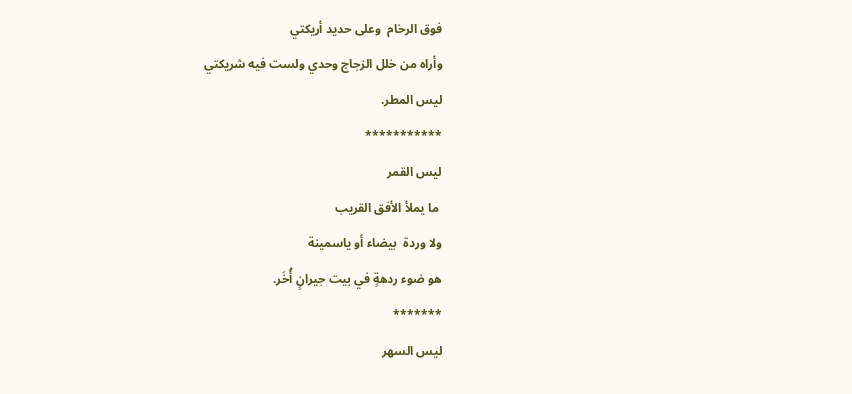فوق الرخام  وعلى حديد أريكتي
وأراه من خلل الزجاج وحدي ولست فيه شريكتي
ليس المطر.
***********
ليس القمر
 ما يملأ الأفق القريب
ولا وردة  بيضاء أو ياسمينة
هو ضوء ردهةٍ في بيت جيرانٍ أُخَر.
*******
ليس السهر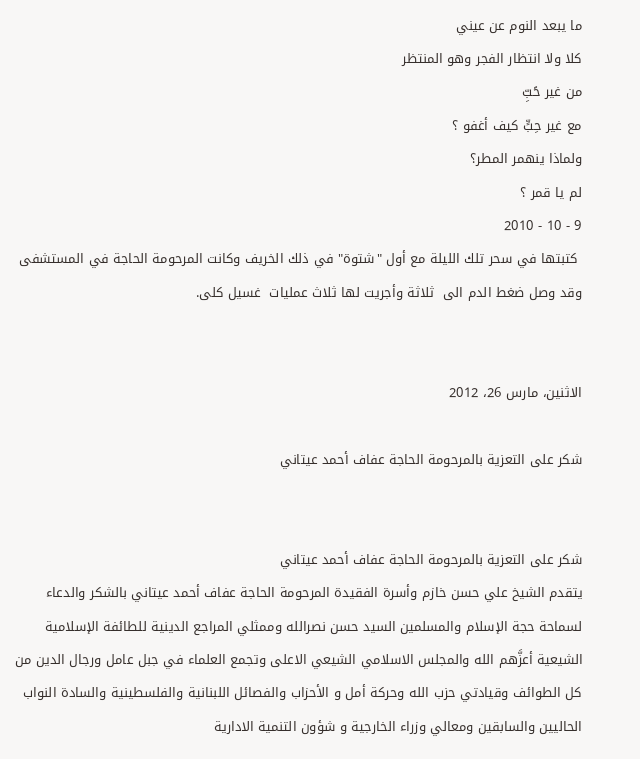ما يبعد النوم عن عيني
كلا ولا انتظار الفجر وهو المنتظر
من غير حًبِّ
مع غير حِبٍّ كيف أغفو ؟
ولماذا ينهمر المطر؟
لم يا قمر ؟
9 - 10 - 2010
 كتبتها في سحر تلك الليلة مع أول "شتوة" في ذلك الخريف وكانت المرحومة الحاجة في المستشفى وقد وصل ضغط الدم الى  ثلاثة وأجريت لها ثلاث عمليات  غسيل كلى.


الاثنين، مارس 26، 2012

شكر على التعزية بالمرحومة الحاجة عفاف أحمد عيتاني


شكر على التعزية بالمرحومة الحاجة عفاف أحمد عيتاني
يتقدم الشيخ علي حسن خازم وأسرة الفقيدة المرحومة الحاجة عفاف أحمد عيتاني بالشكر والدعاء لسماحة حجة الإسلام والمسلمين السيد حسن نصرالله وممثلي المراجع الدينية للطائفة الإسلامية الشيعية أعزَّهم الله والمجلس الاسلامي الشيعي الاعلى وتجمع العلماء في جبل عامل ورجال الدين من كل الطوائف وقيادتي حزب الله وحركة أمل و الأحزاب والفصائل اللبنانية والفلسطينية والسادة النواب الحاليين والسابقين ومعالي وزراء الخارجية و شؤون التنمية الادارية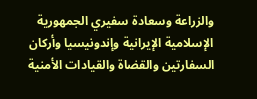والزراعة وسعادة سفيري الجمهورية الإسلامية الإيرانية وإندونيسيا وأركان السفارتين والقضاة والقيادات الأمنية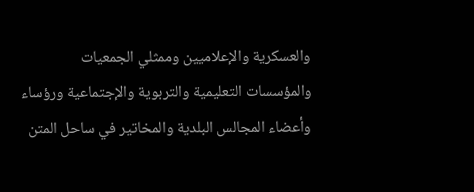والعسكرية والإعلاميين وممثلي الجمعيات والمؤسسات التعليمية والتربوية والإجتماعية ورؤساء وأعضاء المجالس البلدية والمخاتير في ساحل المتن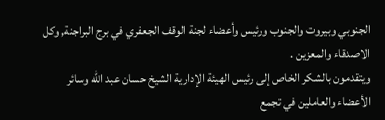الجنوبي وبيروت والجنوب ورئيس وأعضاء لجنة الوقف الجعفري في برج البراجنة, وكل الاصدقاء والمعزين .
ويتقدمون بالشكر الخاص إلى رئيس الهيئة الإدارية الشيخ حسان عبد الله وسائر الأعضاء والعاملين في تجمع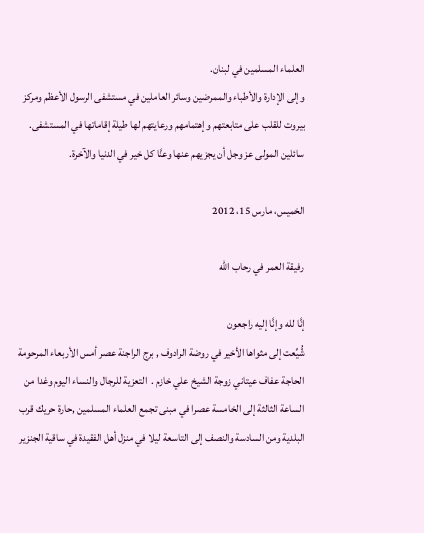العلماء المسلمين في لبنان.
وإلى الإدارة والأطباء والممرضين وسائر العاملين في مستشفى الرسول الأعظم ومركز بيروت للقلب على متابعتهم وإهتمامهم ورعايتهم لها طيلة إقاماتها في المستشفى.
سائلين المولى عز وجل أن يجزيهم عنها وعنَّا كل خير في الدنيا والآخرة.

الخميس، مارس 15، 2012

رفيقة العمر في رحاب الله

إنَّا لله وإنَّا إليه راجعون
شُّيِّعت إلى مثواها الأخير في روضة الرادوف , برج الراجنة عصر أمس الأربعاء المرحومة الحاجة عفاف عيتاني زوجة الشيخ علي خازم .  التعزية للرجال والنساء اليوم وغدا من الساعة الثالثة إلى الخامسة عصرا في مبنى تجمع العلماء المسلمين ,حارة حريك قرب البلدية ومن السادسة والنصف إلى التاسعة ليلا في منزل أهل الفقيدة في ساقية الجنزير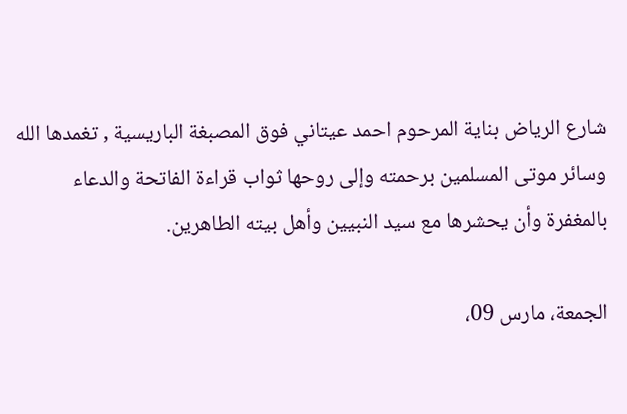شارع الرياض بناية المرحوم احمد عيتاني فوق المصبغة الباريسية , تغمدها الله وسائر موتى المسلمين برحمته وإلى روحها ثواب قراءة الفاتحة والدعاء بالمغفرة وأن يحشرها مع سيد النبيين وأهل بيته الطاهرين.

الجمعة، مارس 09،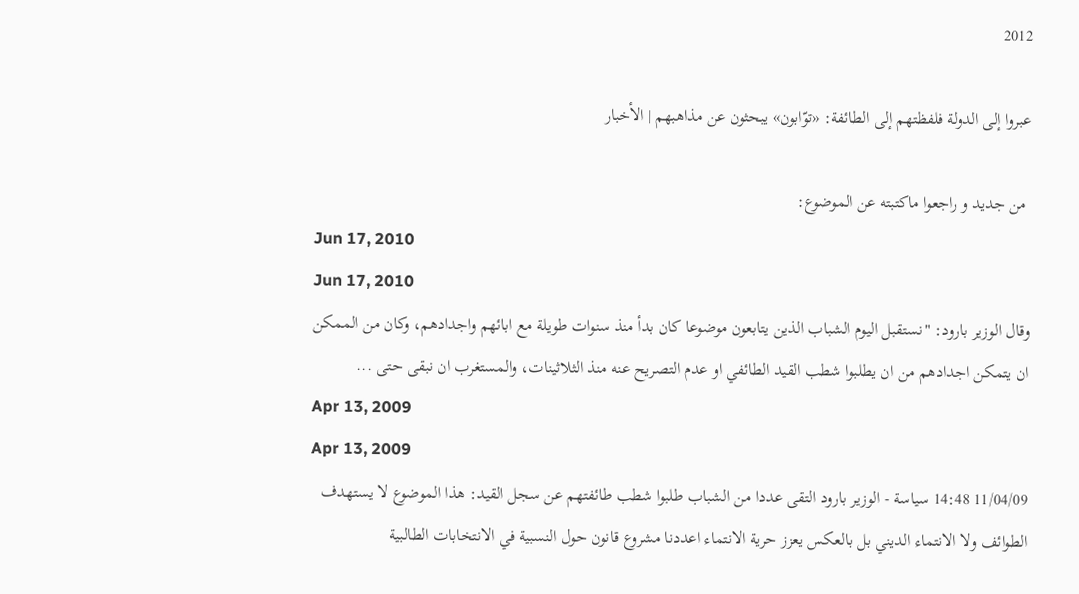2012

عبروا إلى الدولة فلفظتهم إلى الطائفة: «توّابون» يبحثون عن مذاهبهم | الأخبار

 من جديد و راجعوا ماكتبته عن الموضوع:
Jun 17, 2010
Jun 17, 2010
وقال الوزير بارود: "نستقبل اليوم الشباب الذين يتابعون موضوعا كان بدأ منذ سنوات طويلة مع ابائهم واجدادهم، وكان من الممكن ان يتمكن اجدادهم من ان يطلبوا شطب القيد الطائفي او عدم التصريح عنه منذ الثلاثينات، والمستغرب ان نبقى حتى ...
Apr 13, 2009
Apr 13, 2009
11/04/09 14:48 سياسة - الوزير بارود التقى عددا من الشباب طلبوا شطب طائفتهم عن سجل القيد: هذا الموضوع لا يستهدف الطوائف ولا الانتماء الديني بل بالعكس يعزز حرية الانتماء اعددنا مشروع قانون حول النسبية في الانتخابات الطالبية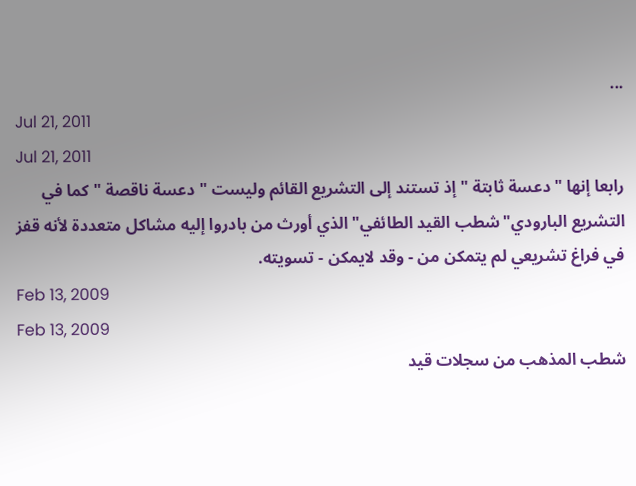...
Jul 21, 2011
Jul 21, 2011
رابعا إنها " دعسة ثابتة " إذ تستند إلى التشريع القائم وليست " دعسة ناقصة " كما في التشريع البارودي"شطب القيد الطائفي" الذي أورث من بادروا إليه مشاكل متعددة لأنه قفز في فراغ تشريعي لم يتمكن من - وقد لايمكن - تسويته.
Feb 13, 2009
Feb 13, 2009
شطب المذهب من سجلات قيد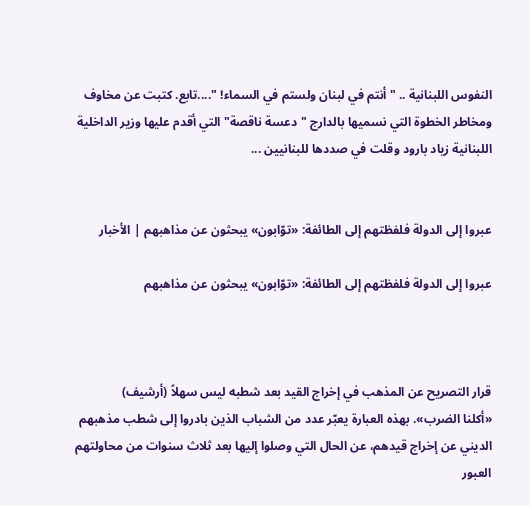النفوس اللبنانية .. " أنتم في لبنان ولستم في السماء! "....تابع. كتبت عن مخاوف ومخاطر الخطوة التي نسميها بالدارج "دعسة ناقصة" التي أقدم عليها وزير الداخلية اللبنانية زياد بارود وقلت في صددها للبنانيين ...


عبروا إلى الدولة فلفظتهم إلى الطائفة: «توّابون» يبحثون عن مذاهبهم | الأخبار

عبروا إلى الدولة فلفظتهم إلى الطائفة: «توّابون» يبحثون عن مذاهبهم



قرار التصريح عن المذهب في إخراج القيد بعد شطبه ليس سهلاً (أرشيف)
«أكلنا الضرب». بهذه العبارة يعبّر عدد من الشباب الذين بادروا إلى شطب مذهبهم الديني عن إخراج قيدهم، عن الحال التي وصلوا إليها بعد ثلاث سنوات من محاولتهم العبور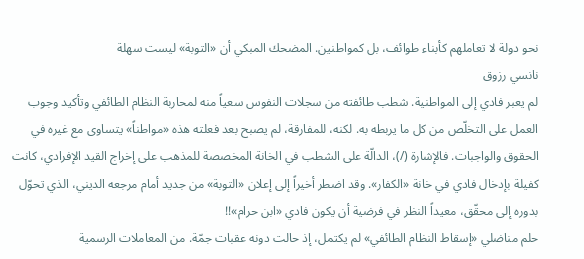نحو دولة لا تعاملهم كأبناء طوائف، بل كمواطنين. المضحك المبكي أن «التوبة» ليست سهلة
نانسي رزوق
لم يعبر فادي إلى المواطنية. شطب طائفته من سجلات النفوس سعياً منه لمحاربة النظام الطائفي وتأكيد وجوب العمل على التخلّص من كل ما يربطه به. لكنه، للمفارقة، لم يصبح بعد فعلته هذه «مواطناً» يتساوى مع غيره في الحقوق والواجبات. فالإشارة (/)، الدالّة على الشطب في الخانة المخصصة للمذهب على إخراج القيد الإفرادي، كانت كفيلة بإدخال فادي في خانة «الكفار». وقد اضطر أخيراً إلى إعلان «التوبة» من جديد أمام مرجعه الديني، الذي تحوّل بدوره إلى محقّق، معيداً النظر في فرضية أن يكون فادي «ابن حرام»!!
حلم مناضلي «إسقاط النظام الطائفي» لم يكتمل، إذ حالت دونه عقبات جمّة. من المعاملات الرسمية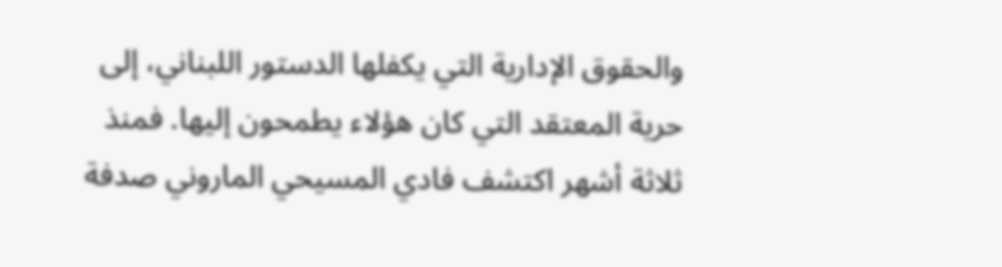والحقوق الإدارية التي يكفلها الدستور اللبناني، إلى حرية المعتقد التي كان هؤلاء يطمحون إليها. فمنذ ثلاثة أشهر اكتشف فادي المسيحي الماروني صدفة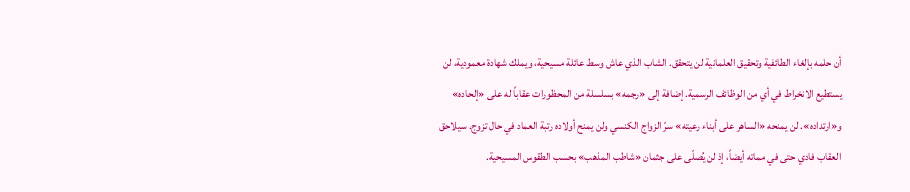أن حلمه بإلغاء الطائفية وتحقيق العلمانية لن يتحقق. الشاب الذي عاش وسط عائلة مسيحية، ويملك شهادة معمودية، لن يستطيع الانخراط في أي من الوظائف الرسمية. إضافة إلى «رجمه» بسلسلة من المحظورات عقاباً له على «إلحاده» و«ارتداده». لن يمنحه «الساهر على أبناء رعيته» سرّ الزواج الكنسي ولن يمنح أولاده رتبة العماد في حال تزوج. سيلاحق العقاب فادي حتى في مماته أيضاً، إذ لن يُصلّى على جثمان «شاطب المذهب» بحسب الطقوس المسيحية.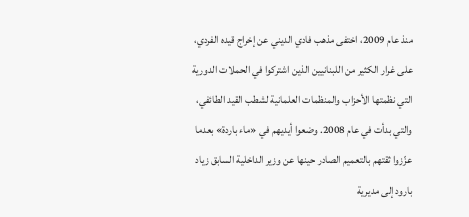منذ عام 2009، اختفى مذهب فادي الديني عن إخراج قيده الفردي، على غرار الكثير من اللبنانيين الذين اشتركوا في الحملات الدورية التي نظمتها الأحزاب والمنظمات العلمانية لشطب القيد الطائفي، والتي بدأت في عام 2008. وضعوا أيديهم في «ماء باردة» بعدما عزّزوا ثقتهم بالتعميم الصادر حينها عن وزير الداخلية السابق زياد بارود إلى مديرية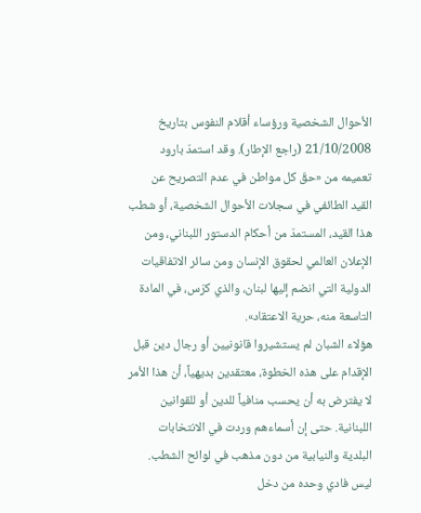الأحوال الشخصية ورؤساء أقلام النفوس بتاريخ 21/10/2008 (راجع الإطار). وقد استمدّ بارود تعميمه من «حقّ كل مواطن في عدم التصريح عن القيد الطائفي في سجلات الأحوال الشخصية، أو شطب هذا القيد، المستمدّ من أحكام الدستور اللبناني، ومن الإعلان العالمي لحقوق الإنسان ومن سائر الاتفاقيات الدولية التي انضم إليها لبنان، والذي كرّس، في المادة التاسعة منه، حرية الاعتقاد».
هؤلاء الشبان لم يستشيروا قانونيين أو رجال دين قبل الإقدام على هذه الخطوة، معتقدين بديهياً، أن هذا الأمر لا يفترض به أن يحسب منافياً للدين أو للقوانين اللبنانية. حتى إن أسماءهم وردت في الانتخابات البلدية والنيابية من دون مذهب في لوائح الشطب.
ليس فادي وحده من دخل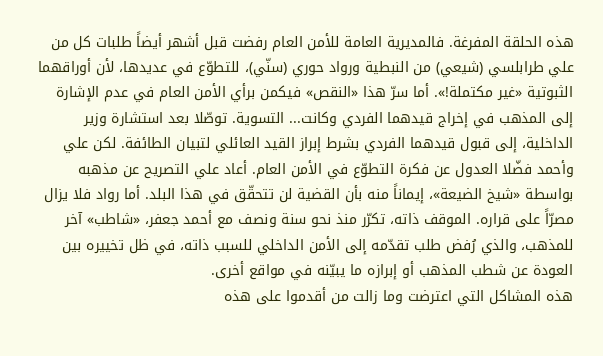هذه الحلقة المفرغة. فالمديرية العامة للأمن العام رفضت قبل أشهر أيضاً طلبات كل من علي طرابلسي (شيعي) من النبطية ورواد حوري (سنّي)، للتطوّع في عديدها، لأن أوراقهما الثبوتية «غير مكتملة!». أما سرّ هذا «النقص» فيكمن برأي الأمن العام في عدم الإشارة إلى المذهب في إخراج قيدهما الفردي وكانت... التسوية. توصّلا بعد استشارة وزير الداخلية، إلى قبول قيدهما الفردي بشرط إبراز القيد العائلي لتبيان الطائفة. لكن علي وأحمد فضّلا العدول عن فكرة التطوّع في الأمن العام. أعاد علي التصريح عن مذهبه بواسطة «شيخ الضيعة»، إيماناً منه بأن القضية لن تتحقّق في هذا البلد. أما رواد فلا يزال مصرّاً على قراره. الموقف ذاته، تكرّر منذ نحو سنة ونصف مع أحمد جعفر، «شاطب» آخر للمذهب، والذي رُفض طلب تقدّمه إلى الأمن الداخلي للسبب ذاته، في ظل تخييره بين العودة عن شطب المذهب أو إبرازه ما يبيّنه في مواقع أخرى.
هذه المشاكل التي اعترضت وما زالت من أقدموا على هذه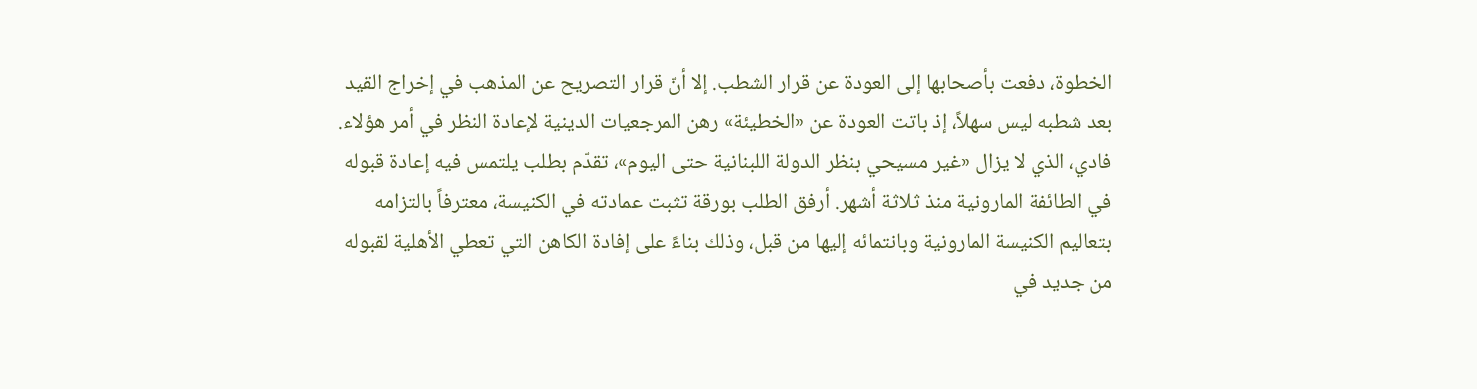الخطوة، دفعت بأصحابها إلى العودة عن قرار الشطب. إلا أنّ قرار التصريح عن المذهب في إخراج القيد بعد شطبه ليس سهلاً، إذ باتت العودة عن «الخطيئة» رهن المرجعيات الدينية لإعادة النظر في أمر هؤلاء. فادي، الذي لا يزال «غير مسيحي بنظر الدولة اللبنانية حتى اليوم»، تقدّم بطلب يلتمس فيه إعادة قبوله في الطائفة المارونية منذ ثلاثة أشهر. أرفق الطلب بورقة تثبت عمادته في الكنيسة، معترفاً بالتزامه بتعاليم الكنيسة المارونية وبانتمائه إليها من قبل، وذلك بناءً على إفادة الكاهن التي تعطي الأهلية لقبوله من جديد في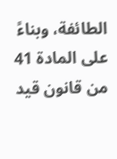الطائفة، وبناءً على المادة 41 من قانون قيد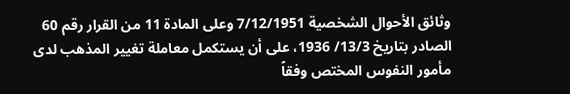وثائق الأحوال الشخصية 7/12/1951 وعلى المادة 11 من القرار رقم 60 الصادر بتاريخ 13/3/ 1936، على أن يستكمل معاملة تغيير المذهب لدى مأمور النفوس المختص وفقاً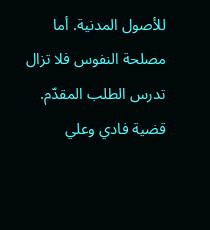للأصول المدنية. أما مصلحة النفوس فلا تزال تدرس الطلب المقدّم.
قضية فادي وعلي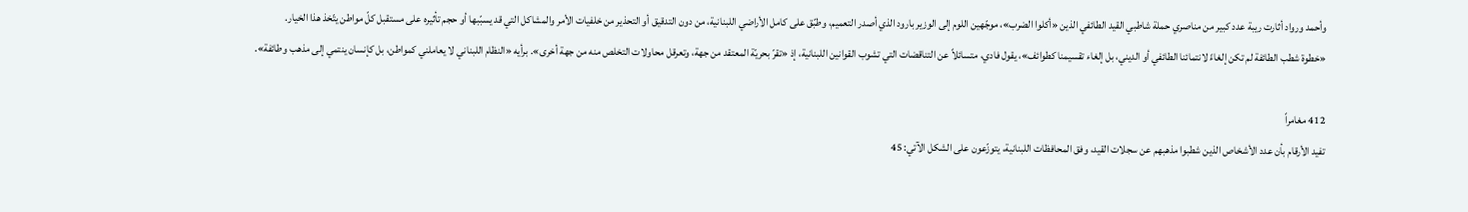وأحمد ورواد أثارت ريبة عدد كبير من مناصري حملة شاطبي القيد الطائفي الذين «أكلوا الضرب»، موجّهين اللوم إلى الوزير بارود الذي أصدر التعميم، وطبّق على كامل الأراضي اللبنانية، من دون التدقيق أو التحذير من خلفيات الأمر والمشاكل التي قد يسبّبها أو حجم تأثيره على مستقبل كلّ مواطن يتّخذ هذا الخيار.
«خطوة شطب الطائفة لم تكن إلغاءً لانتمائنا الطائفي أو الديني، بل إلغاء تقسيمنا كطوائف»، يقول فادي، متسائلاً عن التناقضات التي تشوب القوانين اللبنانية، إذ «تقرّ بحريّة المعتقد من جهة، وتعرقل محاولات التخلص منه من جهة أخرى». برأيه «النظام اللبناني لا يعاملني كمواطن، بل كإنسان ينتمي إلى مذهب وطائفة».

412 مغامراً
تفيد الأرقام بأن عدد الأشخاص الذين شطبوا مذهبهم عن سجلات القيد، وفق المحافظات اللبنانية، يتوزّعون على الشكل الآتي: 45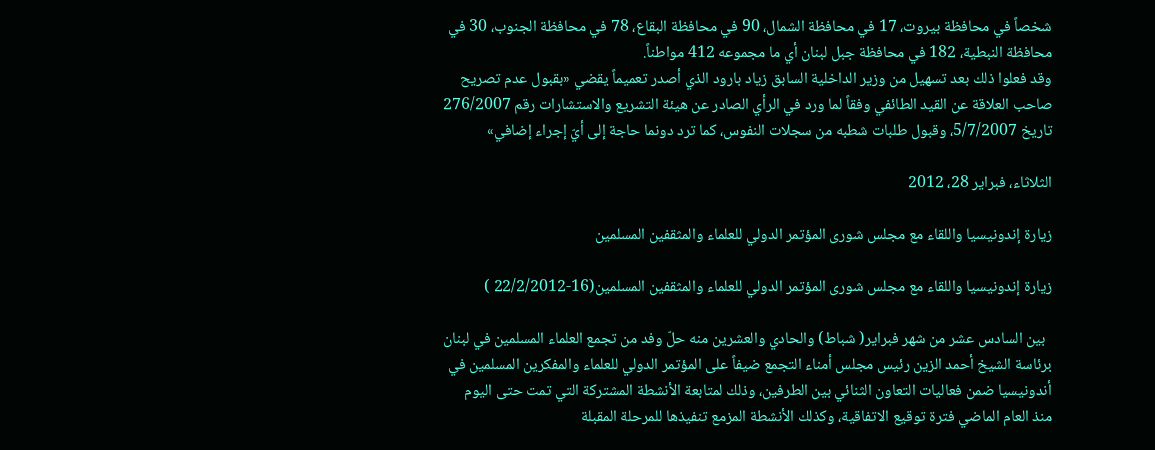شخصاً في محافظة بيروت، 17 في محافظة الشمال، 90 في محافظة البقاع، 78 في محافظة الجنوب، 30 في محافظة النبطية، 182 في محافظة جبل لبنان أي ما مجموعه 412 مواطناً.
وقد فعلوا ذلك بعد تسهيل من وزير الداخلية السابق زياد بارود الذي أصدر تعميماً يقضي «بقبول عدم تصريح صاحب العلاقة عن القيد الطائفي وفقاً لما ورد في الرأي الصادر عن هيئة التشريع والاستشارات رقم 276/2007 تاريخ 5/7/2007، وقبول طلبات شطبه من سجلات النفوس، كما ترد دونما حاجة إلى أيّ إجراء إضافي»

الثلاثاء، فبراير 28، 2012

زيارة إندونيسيا واللقاء مع مجلس شورى المؤتمر الدولي للعلماء والمثقفين المسلمين

زيارة إندونيسيا واللقاء مع مجلس شورى المؤتمر الدولي للعلماء والمثقفين المسلمين(16-22/2/2012 )

  بين السادس عشر من شهر فبراير( شباط) والحادي والعشرين منه حلّ وفد من تجمع العلماء المسلمين في لبنان برئاسة الشيخ أحمد الزين رئيس مجلس أمناء التجمع ضيفاً على المؤتمر الدولي للعلماء والمفكرين المسلمين في أندونيسيا ضمن فعاليات التعاون الثنائي بين الطرفين، وذلك لمتابعة الأنشطة المشتركة التي تمت حتى اليوم منذ العام الماضي فترة توقيع الاتفاقية، وكذلك الأنشطة المزمع تنفيذها للمرحلة المقبلة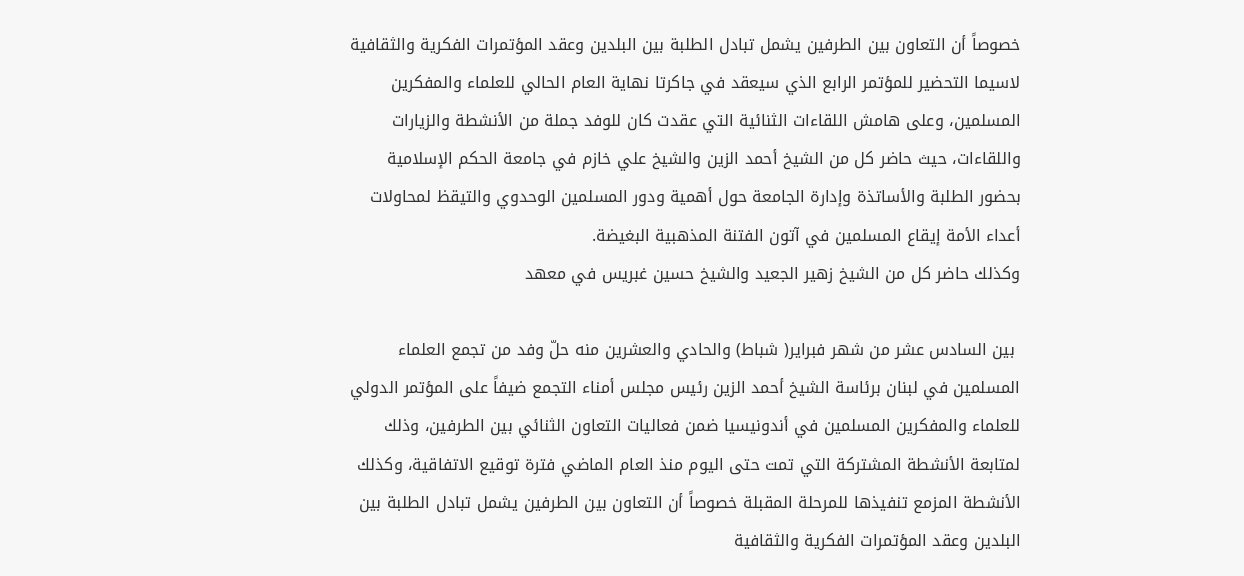خصوصاً أن التعاون بين الطرفين يشمل تبادل الطلبة بين البلدين وعقد المؤتمرات الفكرية والثقافية لاسيما التحضير للمؤتمر الرابع الذي سيعقد في جاكرتا نهاية العام الحالي للعلماء والمفكرين المسلمين، وعلى هامش اللقاءات الثنائية التي عقدت كان للوفد جملة من الأنشطة والزيارات واللقاءات، حيث حاضر كل من الشيخ أحمد الزين والشيخ علي خازم في جامعة الحكم الإسلامية بحضور الطلبة والأساتذة وإدارة الجامعة حول أهمية ودور المسلمين الوحدوي والتيقظ لمحاولات أعداء الأمة إيقاع المسلمين في آتون الفتنة المذهبية البغيضة.
وكذلك حاضر كل من الشيخ زهير الجعيد والشيخ حسين غبريس في معهد

 بين السادس عشر من شهر فبراير( شباط) والحادي والعشرين منه حلّ وفد من تجمع العلماء المسلمين في لبنان برئاسة الشيخ أحمد الزين رئيس مجلس أمناء التجمع ضيفاً على المؤتمر الدولي للعلماء والمفكرين المسلمين في أندونيسيا ضمن فعاليات التعاون الثنائي بين الطرفين، وذلك لمتابعة الأنشطة المشتركة التي تمت حتى اليوم منذ العام الماضي فترة توقيع الاتفاقية، وكذلك الأنشطة المزمع تنفيذها للمرحلة المقبلة خصوصاً أن التعاون بين الطرفين يشمل تبادل الطلبة بين البلدين وعقد المؤتمرات الفكرية والثقافية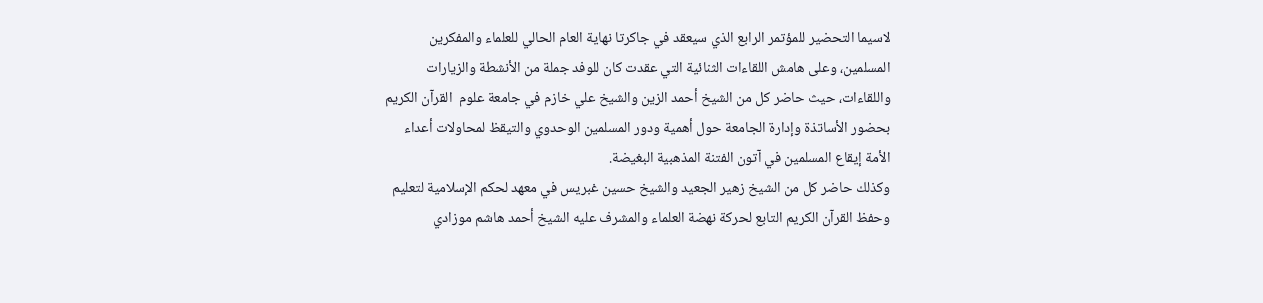لاسيما التحضير للمؤتمر الرابع الذي سيعقد في جاكرتا نهاية العام الحالي للعلماء والمفكرين المسلمين، وعلى هامش اللقاءات الثنائية التي عقدت كان للوفد جملة من الأنشطة والزيارات واللقاءات، حيث حاضر كل من الشيخ أحمد الزين والشيخ علي خازم في جامعة علوم  القرآن الكريم بحضور الأساتذة وإدارة الجامعة حول أهمية ودور المسلمين الوحدوي والتيقظ لمحاولات أعداء الأمة إيقاع المسلمين في آتون الفتنة المذهبية البغيضة.
وكذلك حاضر كل من الشيخ زهير الجعيد والشيخ حسين غبريس في معهد لحكم الإسلامية لتعليم وحفظ القرآن الكريم التابع لحركة نهضة العلماء والمشرف عليه الشيخ أحمد هاشم موزادي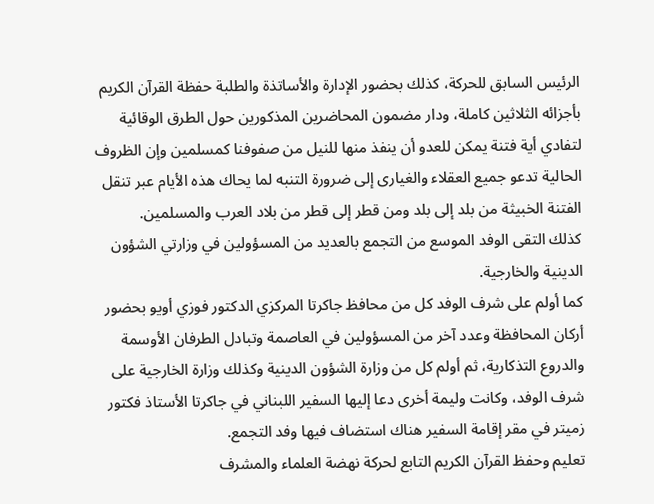الرئيس السابق للحركة، كذلك بحضور الإدارة والأساتذة والطلبة حفظة القرآن الكريم بأجزائه الثلاثين كاملة، ودار مضمون المحاضرين المذكورين حول الطرق الوقائية لتفادي أية فتنة يمكن للعدو أن ينفذ منها للنيل من صفوفنا كمسلمين وإن الظروف الحالية تدعو جميع العقلاء والغيارى إلى ضرورة التنبه لما يحاك هذه الأيام عبر تنقل الفتنة الخبيثة من بلد إلى بلد ومن قطر إلى قطر من بلاد العرب والمسلمين.
كذلك التقى الوفد الموسع من التجمع بالعديد من المسؤولين في وزارتي الشؤون الدينية والخارجية.
كما أولم على شرف الوفد كل من محافظ جاكرتا المركزي الدكتور فوزي أويو بحضور أركان المحافظة وعدد آخر من المسؤولين في العاصمة وتبادل الطرفان الأوسمة والدروع التذكارية، ثم أولم كل من وزارة الشؤون الدينية وكذلك وزارة الخارجية على شرف الوفد، وكانت وليمة أخرى دعا إليها السفير اللبناني في جاكرتا الأستاذ فكتور زميتر في مقر إقامة السفير هناك استضاف فيها وفد التجمع.
تعليم وحفظ القرآن الكريم التابع لحركة نهضة العلماء والمشرف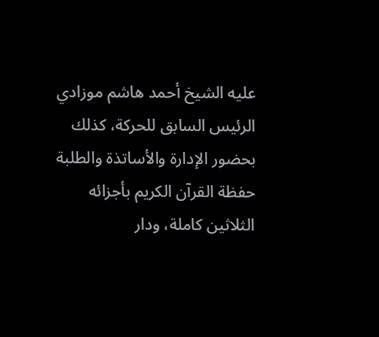عليه الشيخ أحمد هاشم موزادي الرئيس السابق للحركة، كذلك بحضور الإدارة والأساتذة والطلبة حفظة القرآن الكريم بأجزائه الثلاثين كاملة، ودار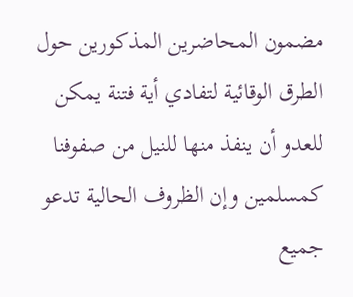مضمون المحاضرين المذكورين حول الطرق الوقائية لتفادي أية فتنة يمكن للعدو أن ينفذ منها للنيل من صفوفنا كمسلمين وإن الظروف الحالية تدعو جميع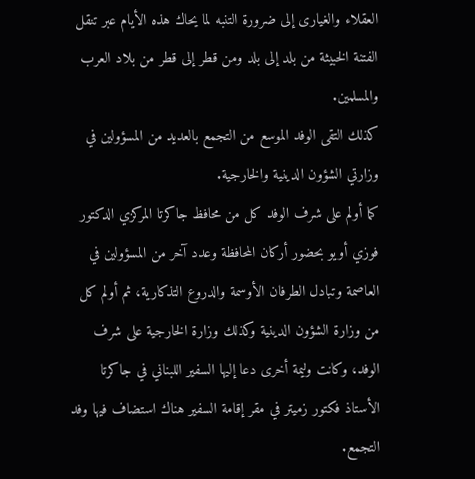العقلاء والغيارى إلى ضرورة التنبه لما يحاك هذه الأيام عبر تنقل الفتنة الخبيثة من بلد إلى بلد ومن قطر إلى قطر من بلاد العرب والمسلمين.
كذلك التقى الوفد الموسع من التجمع بالعديد من المسؤولين في وزارتي الشؤون الدينية والخارجية.
كما أولم على شرف الوفد كل من محافظ جاكرتا المركزي الدكتور فوزي أويو بحضور أركان المحافظة وعدد آخر من المسؤولين في العاصمة وتبادل الطرفان الأوسمة والدروع التذكارية، ثم أولم كل من وزارة الشؤون الدينية وكذلك وزارة الخارجية على شرف الوفد، وكانت وليمة أخرى دعا إليها السفير اللبناني في جاكرتا الأستاذ فكتور زميتر في مقر إقامة السفير هناك استضاف فيها وفد التجمع.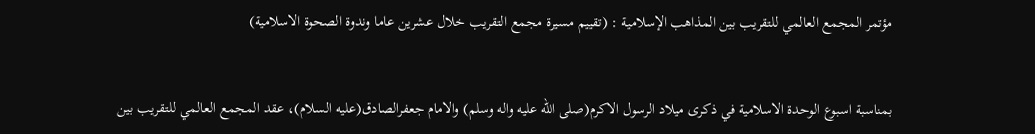مؤتمر المجمع العالمي للتقريب بين المذاهب الإسلامية : (تقييم مسيرة مجمع التقريب خلال عشرين عاما وندوة الصحوة الاسلامية)


بمناسبة اسبوع الوحدة الاسلامية في ذكرى ميلاد الرسول الاكرم(صلى الله عليه واله وسلم) والامام جعفرالصادق(عليه السلام)، عقد المجمع العالمي للتقريب بين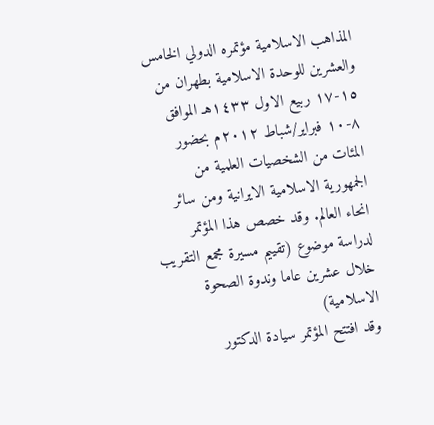المذاهب الاسلامية مؤتمره الدولي الخامس والعشرين للوحدة الاسلامية بطهران من ١٥-١٧ ربيع الاول ١٤٣٣هـ الموافق ٨-١٠ فبراير/شباط ٢٠١٢م بحضور المئات من الشخصيات العلمية من الجمهورية الاسلامية الايرانية ومن سائر انحاء العالم. وقد خصص هذا المؤتمر لدراسة موضوع (تقييم مسيرة مجمع التقريب خلال عشرين عاما وندوة الصحوة الاسلامية)
وقد افتتح المؤتمر سيادة الدكتور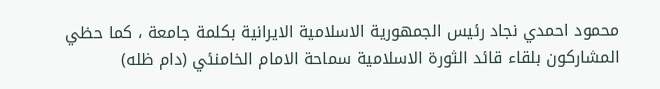محمود احمدي نجاد رئيس الجمهورية الاسلامية الايرانية بكلمة جامعة ، كما حظي المشاركون بلقاء قائد الثورة الاسلامية سماحة الامام الخامنئي (دام ظله)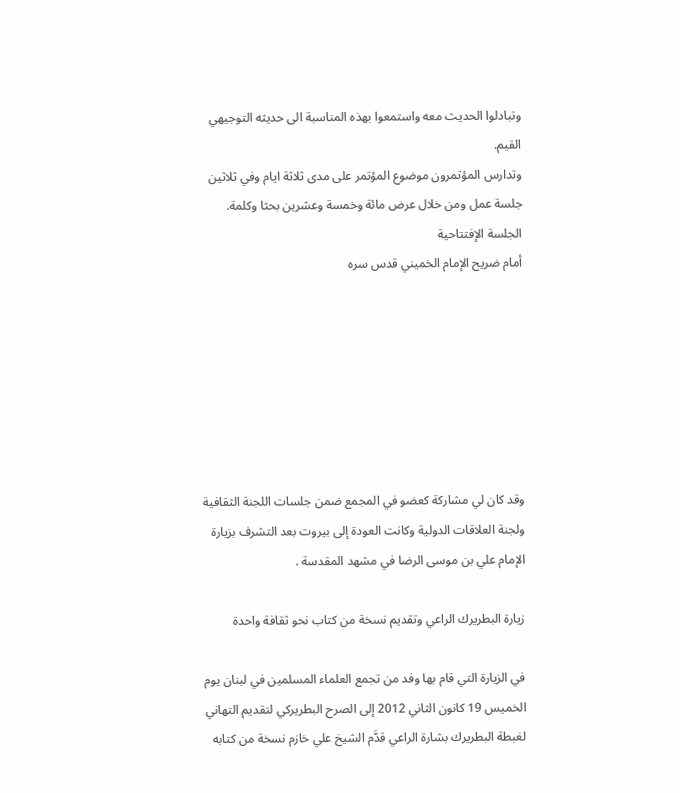وتبادلوا الحديث معه واستمعوا بهذه المناسبة الى حديثه التوجيهي القيم.
وتدارس المؤتمرون موضوع المؤتمر على مدى ثلاثة ايام وفي ثلاثين جلسة عمل ومن خلال عرض مائة وخمسة وعشرين بحثا وكلمة.
الجلسة الإفتتاحية
أمام ضريح الإمام الخميني قدس سره







وقد كان لي مشاركة كعضو في المجمع ضمن جلسات اللجنة الثقافية ولجنة العلاقات الدولية وكانت العودة إلى بيروت بعد التشرف بزيارة الإمام علي بن موسى الرضا في مشهد المقدسة .

زيارة البطريرك الراعي وتقديم نسخة من كتاب نحو ثقافة واحدة

في الزيارة التي قام بها وفد من تجمع العلماء المسلمين في لبنان يوم الخميس 19 كانون الثاني 2012 إلى الصرح البطريركي لتقديم التهاني لغبطة البطريرك بشارة الراعي قدَّم الشيخ علي خازم نسخة من كتابه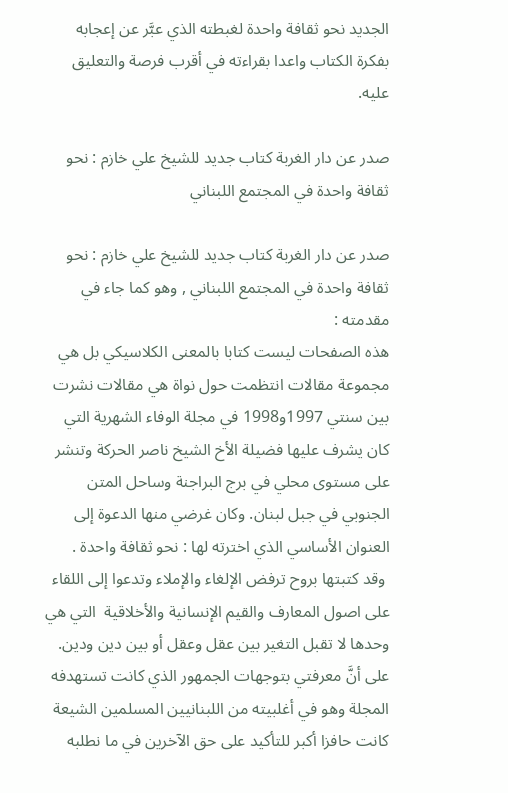الجديد نحو ثقافة واحدة لغبطته الذي عبَّر عن إعجابه بفكرة الكتاب واعدا بقراءته في أقرب فرصة والتعليق عليه.

صدر عن دار الغربة كتاب جديد للشيخ علي خازم : نحو ثقافة واحدة في المجتمع اللبناني

صدر عن دار الغربة كتاب جديد للشيخ علي خازم : نحو ثقافة واحدة في المجتمع اللبناني , وهو كما جاء في مقدمته :
هذه الصفحات ليست كتابا بالمعنى الكلاسيكي بل هي مجموعة مقالات انتظمت حول نواة هي مقالات نشرت بين سنتي 1997و1998 في مجلة الوفاء الشهرية التي كان يشرف عليها فضيلة الأخ الشيخ ناصر الحركة وتنشر على مستوى محلي في برج البراجنة وساحل المتن الجنوبي في جبل لبنان. وكان غرضي منها الدعوة إلى العنوان الأساسي الذي اخترته لها : نحو ثقافة واحدة .
 وقد كتبتها بروح ترفض الإلغاء والإملاء وتدعوا إلى اللقاء على اصول المعارف والقيم الإنسانية والأخلاقية  التي هي وحدها لا تقبل التغير بين عقل وعقل أو بين دين ودين.
على أنَّ معرفتي بتوجهات الجمهور الذي كانت تستهدفه المجلة وهو في أغلبيته من اللبنانيين المسلمين الشيعة كانت حافزا أكبر للتأكيد على حق الآخرين في ما نطلبه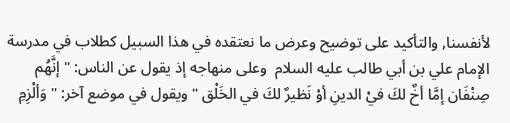لأنفسنا, والتأكيد على توضيح وعرض ما نعتقده في هذا السبيل كطلاب في مدرسة الإمام علي بن أبي طالب عليه السلام  وعلى منهاجه إذ يقول عن الناس: " إنَّهُم صِنْفَان إمَّا أخٌ لكَ فيْ الدينِ أوْ نَظيرٌ لكَ في الخَلْق " ويقول في موضع آخر: " وَألْزِمِ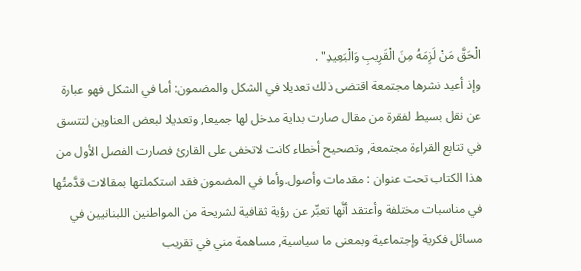الْحَقَّ مَنْ لَزِمَهُ مِنَ الْقَرِيبِ وَالْبَعِيدِ" .
وإذ أعيد نشرها مجتمعة اقتضى ذلك تعديلا في الشكل والمضمون: أما في الشكل فهو عبارة عن نقل بسيط لفقرة من مقال صارت بداية مدخل لها جميعا, وتعديلا لبعض العناوين لتتسق في تتابع القراءة مجتمعة, وتصحيح أخطاء كانت لاتخفى على القارئ فصارت الفصل الأول من هذا الكتاب تحت عنوان : مقدمات وأصول.وأما في المضمون فقد استكملتها بمقالات قدَّمتُها في مناسبات مختلفة وأعتقد أنَّها تعبِّر عن رؤية ثقافية لشريحة من المواطنين اللبنانيين في مسائل فكرية وإجتماعية وبمعنى ما سياسية, مساهمة مني في تقريب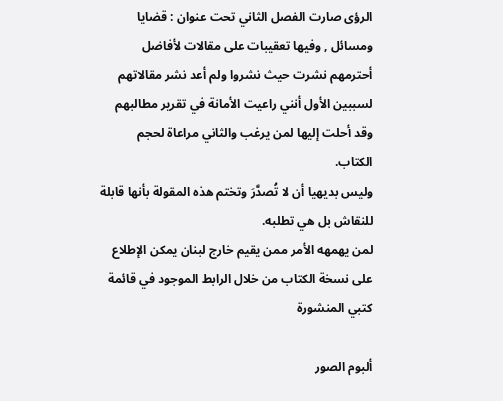الرؤى صارت الفصل الثاني تحت عنوان : قضايا ومسائل , وفيها تعقيبات على مقالات لأفاضل أحترمهم نشرت حيث نشروا ولم أعد نشر مقالاتهم لسببين الأول أنني راعيت الأمانة في تقرير مطالبهم وقد أحلت إليها لمن يرغب والثاني مراعاة لحجم الكتاب.
وليس بديهيا أن لا تُصدَّرَ وتختم هذه المقولة بأنها قابلة للنقاش بل هي تطلبه.
لمن يهمهه الأمر ممن يقيم خارج لبنان يمكن الإطلاع على نسخة الكتاب من خلال الرابط الموجود في قائمة كتبي المنشورة

ألبوم الصور